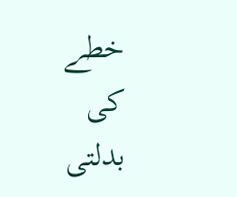خطے کی بدلتی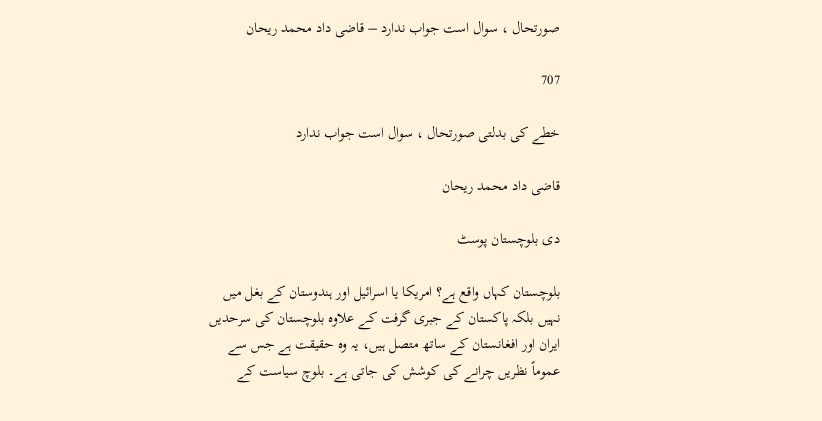صورتحال ، سوال است جواب ندارد – قاضی داد محمد ریحان

707

خطے کی بدلتی صورتحال ، سوال است جواب ندارد

قاضی داد محمد ریحان

دی بلوچستان پوسٹ

بلوچستان کہاں واقع ہے؟ امریکا یا اسرائیل اور ہندوستان کے بغل میں نہیں بلکہ پاکستان کے جبری گرفت کے علاوہ بلوچستان کی سرحدیں ایران اور افغانستان کے ساتھ متصل ہیں، یہ وہ حقیقت ہے جس سے عموماً نظریں چرانے کی کوشش کی جاتی ہے۔ بلوچ سیاست کے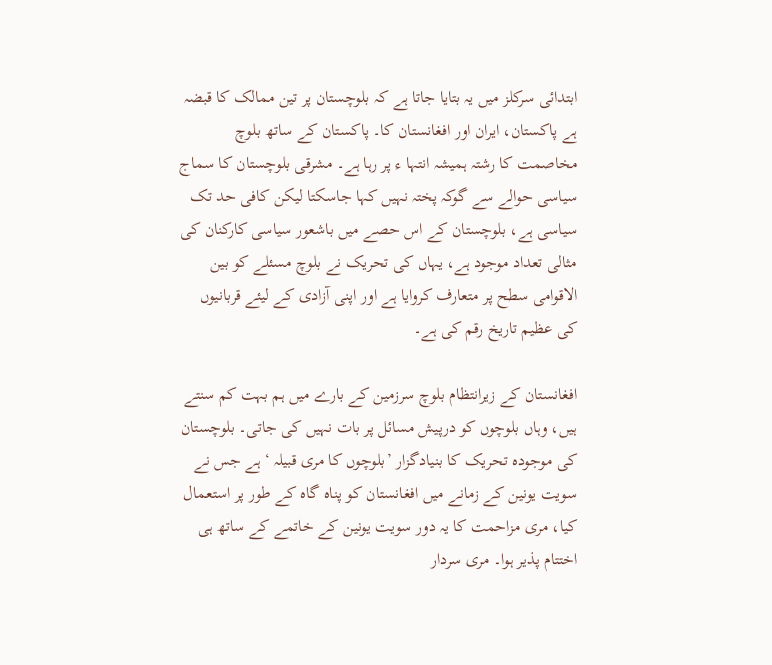ابتدائی سرکلز میں یہ بتایا جاتا ہے کہ بلوچستان پر تین ممالک کا قبضہ ہے پاکستان، ایران اور افغانستان کا۔ پاکستان کے ساتھ بلوچ مخاصمت کا رشتہ ہمیشہ انتہا ء پر رہا ہے۔ مشرقی بلوچستان کا سماج سیاسی حوالے سے گوکہ پختہ نہیں کہا جاسکتا لیکن کافی حد تک سیاسی ہے، بلوچستان کے اس حصے میں باشعور سیاسی کارکنان کی مثالی تعداد موجود ہے، یہاں کی تحریک نے بلوچ مسئلے کو بین الاقوامی سطح پر متعارف کروایا ہے اور اپنی آزادی کے لیئے قربانیوں کی عظیم تاریخ رقم کی ہے۔

افغانستان کے زیرانتظام بلوچ سرزمین کے بارے میں ہم بہت کم سنتے ہیں، وہاں بلوچوں کو درپیش مسائل پر بات نہیں کی جاتی۔ بلوچستان کی موجودہ تحریک کا بنیادگزار ’بلوچوں کا مری قبیلہ ‘ ہے جس نے سویت یونین کے زمانے میں افغانستان کو پناہ گاہ کے طور پر استعمال کیا، مری مزاحمت کا یہ دور سویت یونین کے خاتمے کے ساتھ ہی اختتام پذیر ہوا۔ مری سردار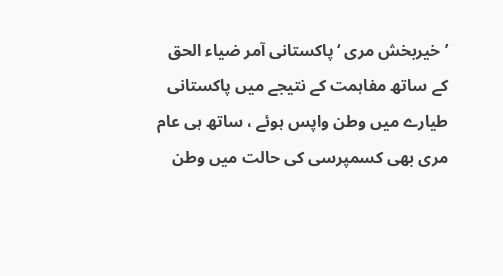’خیربخش مری ‘پاکستانی آمر ضیاء الحق کے ساتھ مفاہمت کے نتیجے میں پاکستانی طیارے میں وطن واپس ہوئے ، ساتھ ہی عام مری بھی کسمپرسی کی حالت میں وطن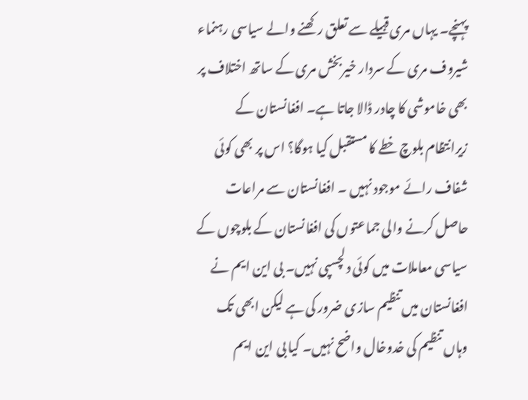پہنچے۔ یہاں مری قبیلے سے تعلق رکھنے والے سیاسی رہنماء شیروف مری کے سردار خیربخش مری کے ساتھ اختلاف پر بھی خاموشی کا چادر ڈالا جاتا ہے۔ افغانستان کے زیرانتظام بلوچ خطے کا مستقبل کیا ہوگا؟ اس پر بھی کوئی شفاف رائے موجود نہیں ۔ افغانستان سے مراعات حاصل کرنے والی جماعتوں کی افغانستان کے بلوچوں کے سیاسی معاملات میں کوئی دلچسپی نہیں۔ بی این ایم نے افغانستان میں تنظیم سازی ضرور کی ہے لیکن ابھی تک وہاں تنظیم کی خدوخال واضح نہیں۔ کیا بی این ایم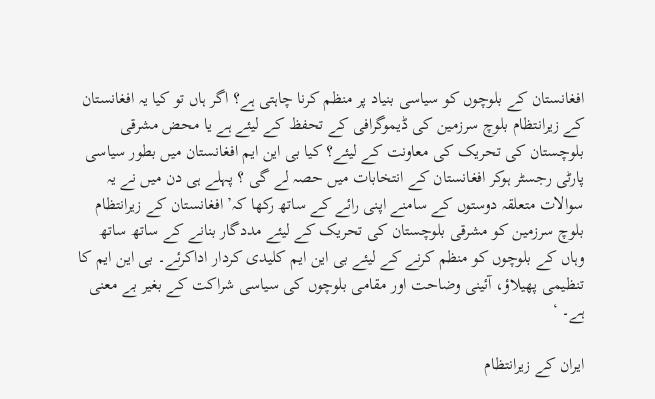افغانستان کے بلوچوں کو سیاسی بنیاد پر منظم کرنا چاہتی ہے؟ اگر ہاں تو کیا یہ افغانستان کے زیرانتظام بلوچ سرزمین کی ڈیموگرافی کے تحفظ کے لیئے ہے یا محض مشرقی بلوچستان کی تحریک کی معاونت کے لیئے؟ کیا بی این ایم افغانستان میں بطور سیاسی پارٹی رجسٹر ہوکر افغانستان کے انتخابات میں حصہ لے گی ؟ پہلے ہی دن میں نے یہ سوالات متعلقہ دوستوں کے سامنے اپنی رائے کے ساتھ رکھا کہ’ افغانستان کے زیرانتظام بلوچ سرزمین کو مشرقی بلوچستان کی تحریک کے لیئے مددگار بنانے کے ساتھ ساتھ وہاں کے بلوچوں کو منظم کرنے کے لیئے بی این ایم کلیدی کردار اداکرئے۔ بی این ایم کا تنظیمی پھیلاؤ، آئینی وضاحت اور مقامی بلوچوں کی سیاسی شراکت کے بغیر بے معنی ہے۔ ‘

ایران کے زیرانتظام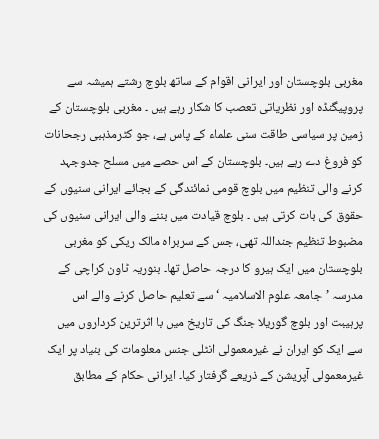مغربی بلوچستان اور ایرانی اقوام کے ساتھ بلوچ رشتے ہمیشہ سے پروپیگنڈہ اور نظریاتی تعصب کا شکار رہے ہیں ۔ مغربی بلوچستان کے زمین پر سیاسی طاقت سنی علماء کے پاس ہے، جو کٹرمذہبی رجحانات کو فروغ دے رہے ہیں۔ بلوچستان کے اس حصے میں مسلح جدوجہد کرنے والی تنظیم میں بلوچ قومی نمائندگی کے بجائے ایرانی سنیوں کے حقوق کی بات کرتی ہیں ۔ بلوچ قیادت میں بننے والی ایرانی سنیوں کی مضبوط تنظیم جنداللہ تھی، جس کے سربراہ مالک ریکی کو مغربی بلوچستان میں ایک ہیرو کا درجہ حاصل تھا۔ بنوریہ ٹاون کراچی کے مدرسہ ’جامعہ علوم الاسلامیہ ‘سے تعلیم حاصل کرنے والے اس پرہیبت اور بلوچ گوریلا جنگ کی تاریخ میں با اثرترین کرداروں میں سے ایک کو ایران نے غیرمعمولی انٹلی جنس معلومات کی بنیاد پر ایک غیرمعمولی آپریشن کے ذریعے گرفتار کیا۔ ایرانی حکام کے مطابق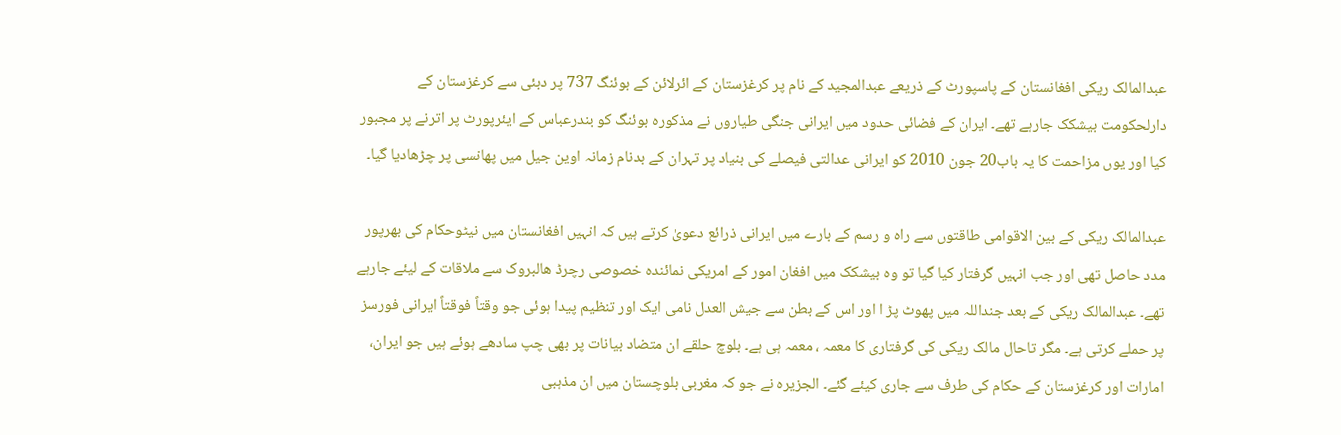عبدالمالک ریکی افغانستان کے پاسپورٹ کے ذریعے عبدالمجید کے نام پر کرغزستان کے ائرلائن کے بوئنگ 737 پر دبئی سے کرغزستان کے دارلحکومت بیشکک جارہے تھے۔ ایران کے فضائی حدود میں ایرانی جنگی طیاروں نے مذکورہ بوئنگ کو بندرعباس کے ایئرپورٹ پر اترنے پر مجبور کیا اور یوں مزاحمت کا یہ باب20 جون 2010 کو ایرانی عدالتی فیصلے کی بنیاد پر تہران کے بدنام زمانہ اوین جیل میں پھانسی پر چڑھادیا گیا۔

عبدالمالک ریکی کے بین الاقوامی طاقتوں سے راہ و رسم کے بارے میں ایرانی ذرائع دعویٰ کرتے ہیں کہ انہیں افغانستان میں نیٹوحکام کی بھرپور مدد حاصل تھی اور جب انہیں گرفتار کیا گیا تو وہ بیشکک میں افغان امور کے امریکی نمائندہ خصوصی رچرڈ ھالبروک سے ملاقات کے لیئے جارہے تھے۔ عبدالمالک ریکی کے بعد جنداللہ میں پھوٹ پڑ ا اور اس کے بطن سے جیش العدل نامی ایک اور تنظیم پیدا ہوئی جو وقتاً فوقتاً ایرانی فورسز پر حملے کرتی ہے۔ مگر تاحال مالک ریکی کی گرفتاری کا معمہ ، معمہ ہی ہے۔ بلوچ حلقے ان متضاد بیانات پر بھی چپ سادھے ہوئے ہیں جو ایران، امارات اور کرغزستان کے حکام کی طرف سے جاری کیئے گئے۔ الجزیرہ نے جو کہ مغربی بلوچستان میں ان مذہبی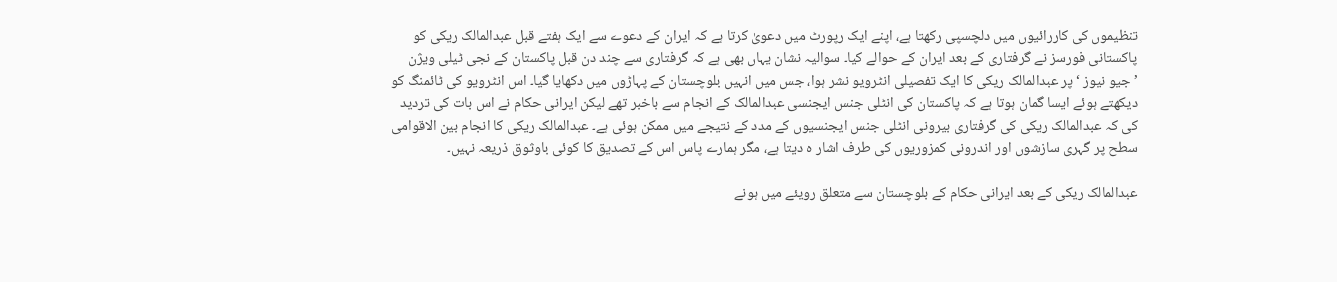تنظیموں کی کاررائیوں میں دلچسپی رکھتا ہے، اپنے ایک رپورٹ میں دعویٰ کرتا ہے کہ ایران کے دعوے سے ایک ہفتے قبل عبدالمالک ریکی کو پاکستانی فورسز نے گرفتاری کے بعد ایران کے حوالے کیا۔ سوالیہ نشان یہاں بھی ہے کہ گرفتاری سے چند دن قبل پاکستان کے نجی ٹیلی ویژن ’جیو نیوز ‘پر عبدالمالک ریکی کا ایک تفصیلی انٹرویو نشر ہوا، جس میں انہیں بلوچستان کے پہاڑوں میں دکھایا گیا۔ اس انٹرویو کی ٹائمنگ کو دیکھتے ہوئے ایسا گمان ہوتا ہے کہ پاکستان کی انٹلی جنس ایجنسی عبدالمالک کے انجام سے باخبر تھے لیکن ایرانی حکام نے اس بات کی تردید کی کہ عبدالمالک ریکی کی گرفتاری بیرونی انٹلی جنس ایجنسیوں کے مدد کے نتیجے میں ممکن ہوئی ہے۔ عبدالمالک ریکی کا انجام بین الاقوامی سطح پر گہری سازشوں اور اندرونی کمزوریوں کی طرف اشار ہ دیتا ہے، مگر ہمارے پاس اس کے تصدیق کا کوئی باوثوق ذریعہ نہیں۔

عبدالمالک ریکی کے بعد ایرانی حکام کے بلوچستان سے متعلق رویئے میں ہونے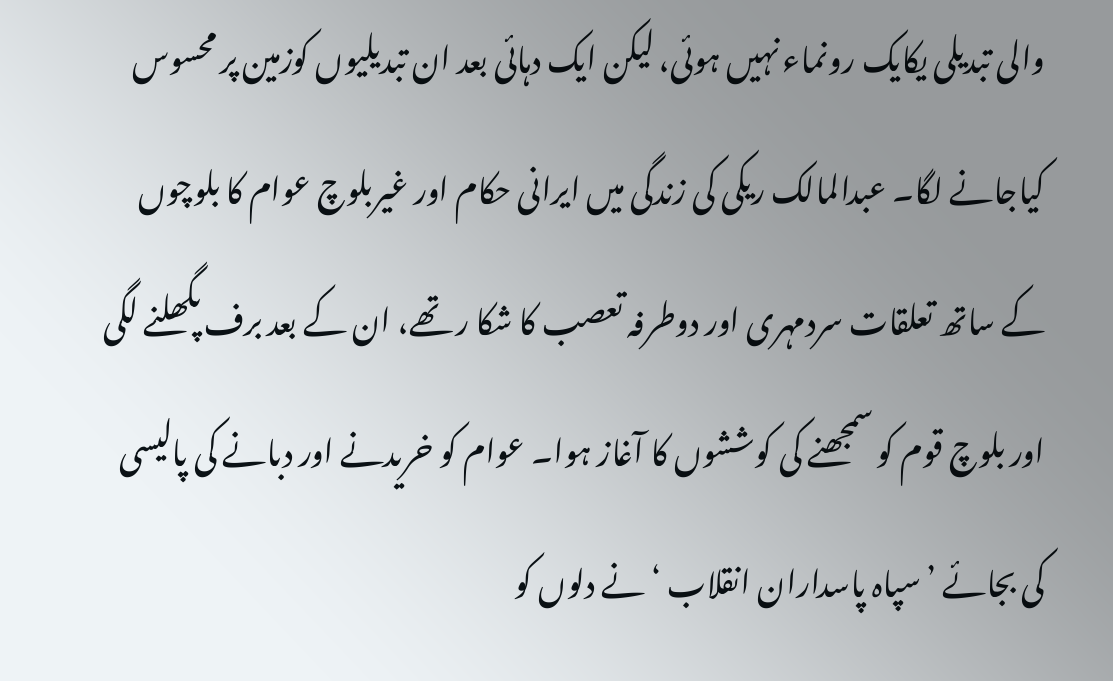والی تبدیلی یکایک رونماء نہیں ہوئی، لیکن ایک دہائی بعد ان تبدیلیوں کوزمین پر محسوس کیاجانے لگا۔ عبدالمالک ریکی کی زندگی میں ایرانی حکام اور غیربلوچ عوام کا بلوچوں کے ساتھ تعلقات سردمہری اور دوطرفہ تعصب کا شکا ر تھے، ان کے بعد برف پگھلنے لگی اور بلوچ قوم کو سمجھنے کی کوششوں کا آغاز ہوا۔ عوام کو خریدنے اور دبانے کی پالیسی کی بجائے ’سپاہ پاسداران انقلاب ‘ نے دلوں کو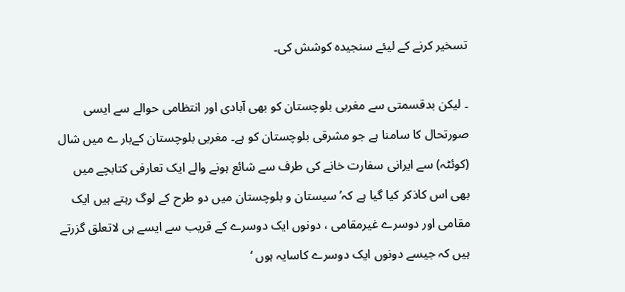تسخیر کرنے کے لیئے سنجیدہ کوشش کی۔

۔ لیکن بدقسمتی سے مغربی بلوچستان کو بھی آبادی اور انتظامی حوالے سے ایسی صورتحال کا سامنا ہے جو مشرقی بلوچستان کو ہے۔ مغربی بلوچستان کےبار ے میں شال (کوئٹہ) سے ایرانی سفارت خانے کی طرف سے شائع ہونے والے ایک تعارفی کتابچے میں بھی اس کاذکر کیا گیا ہے کہ’سیستان و بلوچستان میں دو طرح کے لوگ رہتے ہیں ایک مقامی اور دوسرے غیرمقامی ، دونوں ایک دوسرے کے قریب سے ایسے ہی لاتعلق گزرتے ہیں کہ جیسے دونوں ایک دوسرے کاسایہ ہوں ‘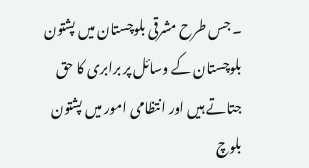۔ جس طرح مشرقی بلوچستان میں پشتون بلوچستان کے وسائل پر برابری کا حق جتاتے ہیں اور انتظامی امور میں پشتون بلوچ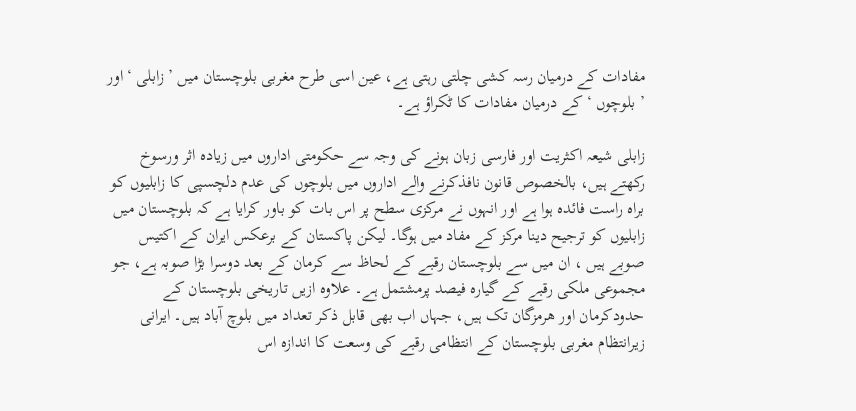مفادات کے درمیان رسہ کشی چلتی رہتی ہے، عین اسی طرح مغربی بلوچستان میں ’ زابلی ‘ اور ’ بلوچوں ‘ کے درمیان مفادات کا ٹکراؤ ہے۔

زابلی شیعہ اکثریت اور فارسی زبان ہونے کی وجہ سے حکومتی اداروں میں زیادہ اثر ورسوخ رکھتے ہیں، بالخصوص قانون نافذکرنے والے اداروں میں بلوچوں کی عدم دلچسپی کا زابلیوں کو براہ راست فائدہ ہوا ہے اور انہوں نے مرکزی سطح پر اس بات کو باور کرایا ہے کہ بلوچستان میں زابلیوں کو ترجیح دینا مرکز کے مفاد میں ہوگا۔ لیکن پاکستان کے برعکس ایران کے اکتیس صوبے ہیں ، ان میں سے بلوچستان رقبے کے لحاظ سے کرمان کے بعد دوسرا بڑا صوبہ ہے، جو مجموعی ملکی رقبے کے گیارہ فیصد پرمشتمل ہے۔ علاوہ ازیں تاریخی بلوچستان کے حدودکرمان اور ھرمزگان تک ہیں، جہاں اب بھی قابل ذکر تعداد میں بلوچ آباد ہیں۔ ایرانی زیرانتظام مغربی بلوچستان کے انتظامی رقبے کی وسعت کا اندازہ اس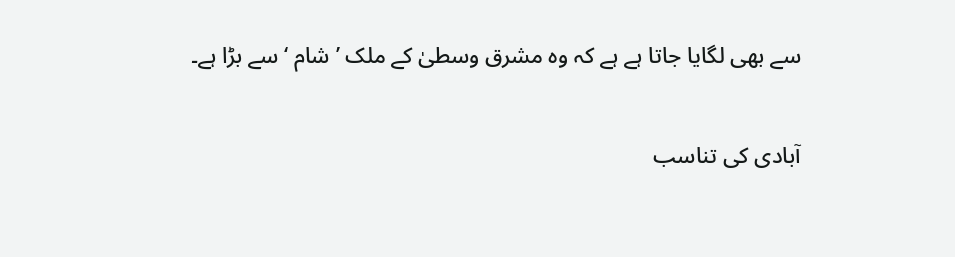سے بھی لگایا جاتا ہے ہے کہ وہ مشرق وسطیٰ کے ملک ’شام ‘ سے بڑا ہے۔

آبادی کی تناسب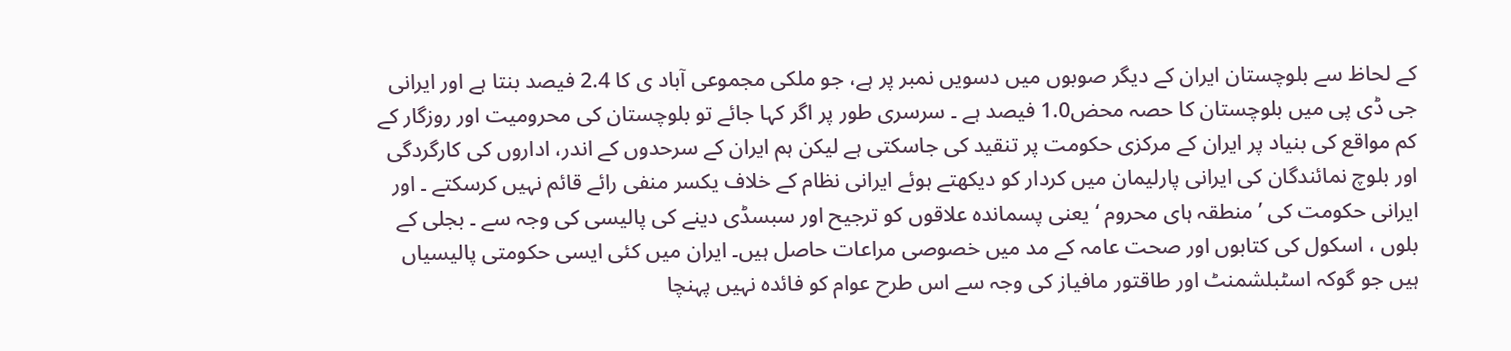کے لحاظ سے بلوچستان ایران کے دیگر صوبوں میں دسویں نمبر پر ہے، جو ملکی مجموعی آباد ی کا 2.4 فیصد بنتا ہے اور ایرانی جی ڈی پی میں بلوچستان کا حصہ محض1.0 فیصد ہے ۔ سرسری طور پر اگر کہا جائے تو بلوچستان کی محرومیت اور روزگار کے کم مواقع کی بنیاد پر ایران کے مرکزی حکومت پر تنقید کی جاسکتی ہے لیکن ہم ایران کے سرحدوں کے اندر، اداروں کی کارگردگی اور بلوچ نمائندگان کی ایرانی پارلیمان میں کردار کو دیکھتے ہوئے ایرانی نظام کے خلاف یکسر منفی رائے قائم نہیں کرسکتے ۔ اور ایرانی حکومت کی ’منطقہ ہای محروم ‘ یعنی پسماندہ علاقوں کو ترجیح اور سبسڈی دینے کی پالیسی کی وجہ سے ۔ بجلی کے بلوں ، اسکول کی کتابوں اور صحت عامہ کے مد میں خصوصی مراعات حاصل ہیں۔ ایران میں کئی ایسی حکومتی پالیسیاں ہیں جو گوکہ اسٹبلشمنٹ اور طاقتور مافیاز کی وجہ سے اس طرح عوام کو فائدہ نہیں پہنچا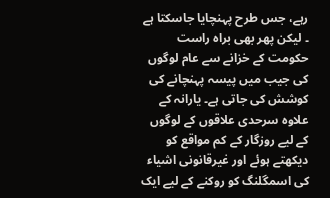رہے، جس طرح پہنچایا جاسکتا ہے ۔ لیکن پھر بھی براہ راست حکومت کے خزانے سے عام لوگوں کی جیب میں پیسہ پہنچانے کی کوشش کی جاتی ہے۔ یارانہ کے علاوہ سرحدی علاقوں کے لوگوں کے لیے روزگار کے کم مواقع کو دیکھتے ہوئے اور غیرقانونی اشیاء کی اسمگلنگ کو روکنے کے لیے ایک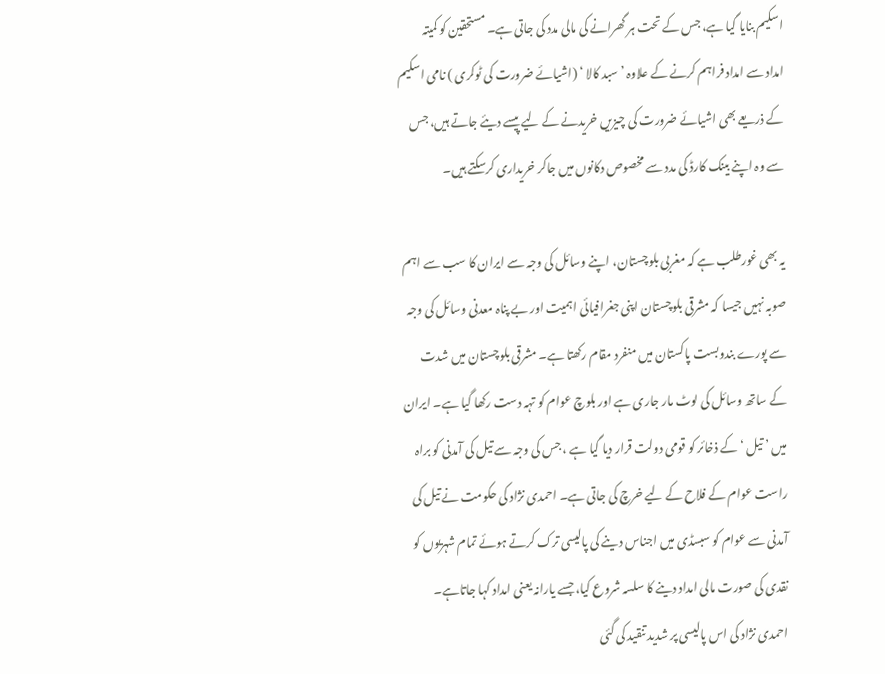اسکیم بنایا گیا ہے، جس کے تحت ہر گھرانے کی مالی مدد کی جاتی ہے۔ مستحقین کو کمیتہ امداد سے امداد فراہم کرنے کے علاوہ ’سبد کالا ‘ (اشیائے ضرورت کی ٹوکری ) نامی اسکیم کے ذریعے بھی اشیائے ضرورت کی چیزیں خریدنے کے لیے پیسے دیئے جاتے ہیں، جس سے وہ اپنے بینک کارڈ کی مدد سے مخصوص دکانوں میں جاکر خریداری کرسکتے ہیں۔

یہ بھی غورطلب ہے کہ مغربی بلوچستان، اپنے وسائل کی وجہ سے ایران کا سب سے اہم صوبہ نہیں جیسا کہ مشرقی بلوچستان اپنی جغرافیائی اہمیت اور بے پناہ معدنی وسائل کی وجہ سے پورے بندوبست پاکستان میں منفرد مقام رکھتا ہے۔ مشرقی بلوچستان میں شدت کے ساتھ وسائل کی لوٹ مار جاری ہے اور بلوچ عوام کو تہہ دست رکھا گیا ہے۔ ایران میں ’ تیل ‘ کے ذخائر کو قومی دولت قرار دیا گیا ہے ، جس کی وجہ سے تیل کی آمدنی کو براہ راست عوام کے فلاح کے لیے خرچ کی جاتی ہے۔ احمدی نژاد کی حکومت نے تیل کی آمدنی سے عوام کو سبسڈی میں اجناس دینے کی پالیسی ترک کرتے ہوئے تمام شہریوں کو نقدی کی صورت مالی امداد دینے کا سلسہ شروع کیا، جسے یارانہ یعنی امداد کہا جاتاہے۔ احمدی نژاد کی اس پالیسی پر شدید تنقید کی گئی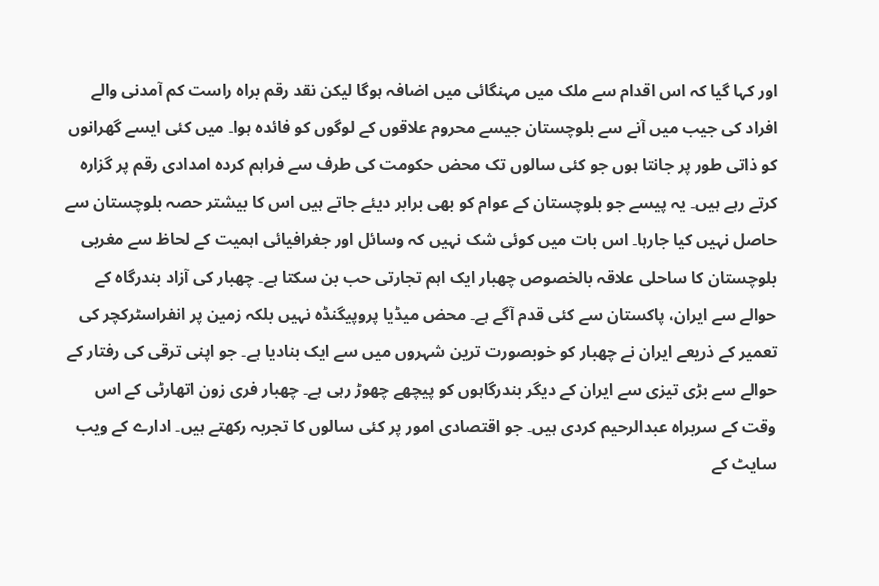اور کہا گیا کہ اس اقدام سے ملک میں مہنگائی میں اضافہ ہوگا لیکن نقد رقم براہ راست کم آمدنی والے افراد کی جیب میں آنے سے بلوچستان جیسے محروم علاقوں کے لوگوں کو فائدہ ہوا۔ میں کئی ایسے گھرانوں کو ذاتی طور پر جانتا ہوں جو کئی سالوں تک محض حکومت کی طرف سے فراہم کردہ امدادی رقم پر گزارہ کرتے رہے ہیں۔ یہ پیسے جو بلوچستان کے عوام کو بھی برابر دیئے جاتے ہیں اس کا بیشتر حصہ بلوچستان سے حاصل نہیں کیا جارہا۔ اس بات میں کوئی شک نہیں کہ وسائل اور جغرافیائی اہمیت کے لحاظ سے مغربی بلوچستان کا ساحلی علاقہ بالخصوص چھبار ایک اہم تجارتی حب بن سکتا ہے۔ چھبار کی آزاد بندرگاہ کے حوالے سے ایران، پاکستان سے کئی قدم آگے ہے۔ محض میڈیا پروپیگنڈہ نہیں بلکہ زمین پر انفراسٹرکچر کی تعمیر کے ذریعے ایران نے چھبار کو خوبصورت ترین شہروں میں سے ایک بنادیا ہے۔ جو اپنی ترقی کی رفتار کے حوالے سے بڑی تیزی سے ایران کے دیگر بندرگاہوں کو پیچھے چھوڑ رہی ہے۔ چھبار فری زون اتھارٹی کے اس وقت کے سربراہ عبدالرحیم کردی ہیں۔ جو اقتصادی امور پر کئی سالوں کا تجربہ رکھتے ہیں۔ ادارے کے ویب سایٹ کے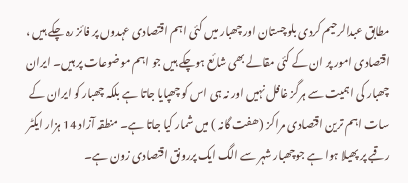مطابق عبدالرحیم کردی بلوچستان اور چھبار میں کئی اہم اقتصادی عہدوں پر فائز رہ چکے ہیں ، اقتصادی امور پر ان کے کئی مقالے بھی شائع ہوچکے ہیں جو اہم موضوعات پر ہیں۔ ایران چھبار کی اہمیت سے ہرگز غافل نہیں اور نہ ہی اس کو چھپایا جاتا ہے بلکہ چھبار کو ایران کے سات اہم ترین اقتصادی مراکز (ھفت گانہ ) میں شمار کیا جاتا ہے۔ منطقہ آزاد 14 ہزار ایکٹر رقبے پر پھیلا ہوا ہے جوچھبار شہر سے الگ ایک پررونق اقتصادی زون ہے۔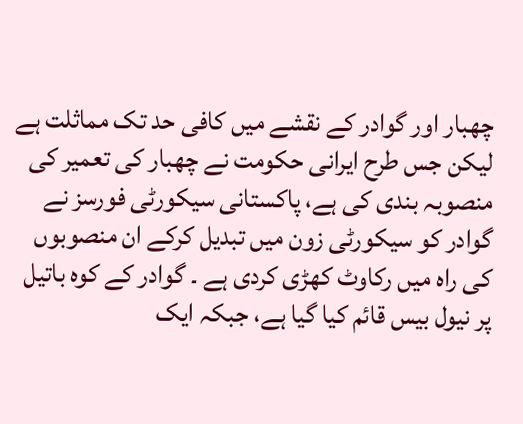چھبار اور گوادر کے نقشے میں کافی حد تک مماثلت ہے لیکن جس طرح ایرانی حکومت نے چھبار کی تعمیر کی منصوبہ بندی کی ہے، پاکستانی سیکورٹی فورسز نے گوادر کو سیکورٹی زون میں تبدیل کرکے ان منصوبوں کی راہ میں رکاوٹ کھڑی کردی ہے ۔ گوادر کے کوہ باتیل پر نیول بیس قائم کیا گیا ہے، جبکہ ایک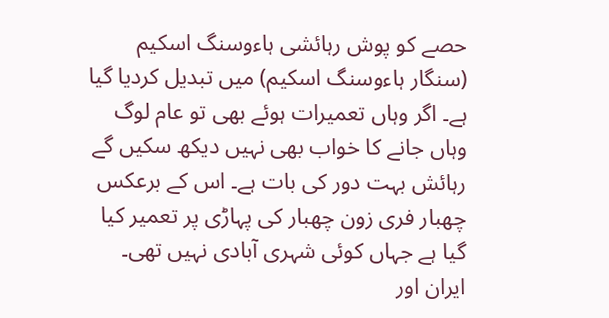حصے کو پوش رہائشی ہاءوسنگ اسکیم (سنگار ہاءوسنگ اسکیم) میں تبدیل کردیا گیا ہے۔ اگر وہاں تعمیرات ہوئے بھی تو عام لوگ وہاں جانے کا خواب بھی نہیں دیکھ سکیں گے رہائش بہت دور کی بات ہے۔ اس کے برعکس چھبار فری زون چھبار کی پہاڑی پر تعمیر کیا گیا ہے جہاں کوئی شہری آبادی نہیں تھی۔ ایران اور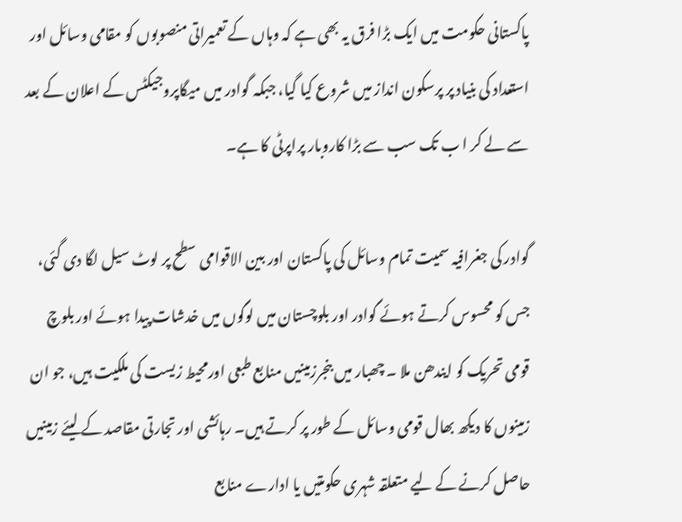پاکستانی حکومت میں ایک بڑا فرق یہ بھی ہے کہ وہاں کے تعمیراتی منصوبوں کو مقامی وسائل اور استعداد کی بنیاد پر پرسکون انداز میں شروع کیا گیا، جبکہ گوادر میں میگاپروجیکٹس کے اعلان کے بعد سے لے کر ا ب تک سب سے بڑا کاروبار پراپرٹی کا ہے۔

گوادر کی جغرافیہ سمیت تمام وسائل کی پاکستان اور بین الاقوامی سطح پر لوٹ سیل لگا دی گئی، جس کو محسوس کرتے ہوئے گوادر اور بلوچستان میں لوگوں میں خدشات پیدا ہوئے اور بلوچ قومی تحریک کو ایندھن ملا ۔ چھبار میں بنجرزمینیں منابع طبعی اورمحیط زیست کی ملکیت ہیں، جو ان زمینوں کا دیکھ بھال قومی وسائل کے طور پر کرتے ہیں۔ رہائشی اور تجارتی مقاصد کے لیئے زمینیں حاصل کرنے کے لیے متعلقہ شہری حکومتیں یا ادارے منابع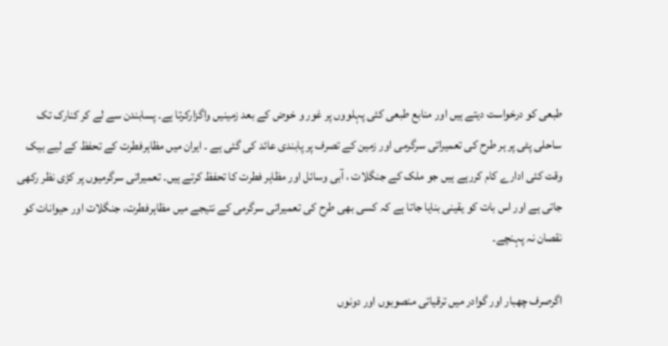طبعی کو درخواست دیتے ہیں اور منابع طبعی کئی پہلووں پر غور و خوض کے بعد زمینیں واگزارکرتا ہے۔ پسابندن سے لے کر کنارک تک ساحلی پٹی پر ہر طرح کی تعمیراتی سرگرمی اور زمین کے تصرف پر پابندی عائد کی گئی ہے ۔ ایران میں مظاہرفطرت کے تحفظ کے لیے بیک وقت کئی ادارے کام کررہے ہیں جو ملک کے جنگلات ، آبی وسائل اور مظاہر فطرت کا تحفظ کرتے ہیں۔ تعمیراتی سرگرمیوں پر کڑی نظر رکھی جاتی ہے اور اس بات کو یقینی بنایا جاتا ہے کہ کسی بھی طرح کی تعمیراتی سرگرمی کے نتیجے میں مظاہرفطرت، جنگلات اور حیوانات کو نقصان نہ پہنچے۔

اگرصرف چھبار اور گوادر میں ترقیاتی منصوبوں اور دونوں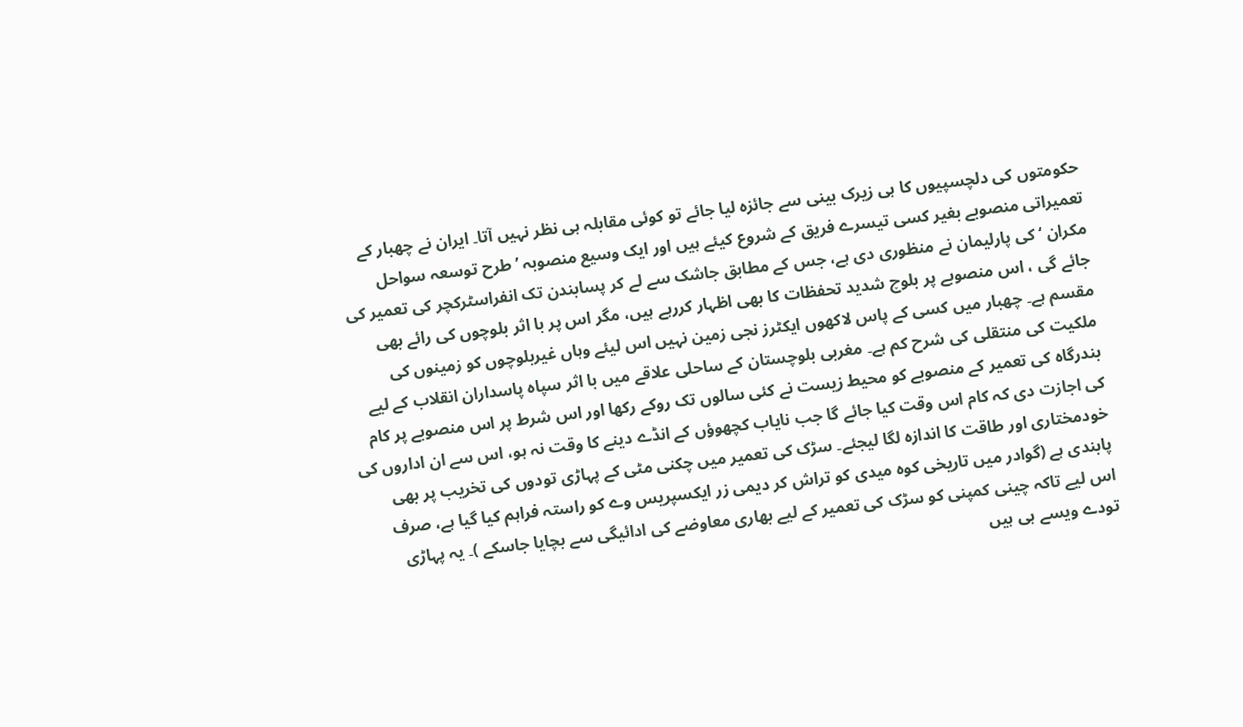حکومتوں کی دلچسپیوں کا ہی زیرک بینی سے جائزہ لیا جائے تو کوئی مقابلہ ہی نظر نہیں آتا۔ ایران نے چھبار کے تعمیراتی منصوبے بغیر کسی تیسرے فریق کے شروع کیئے ہیں اور ایک وسیع منصوبہ ’طرح توسعہ سواحل مکران ‘ کی پارلیمان نے منظوری دی ہے، جس کے مطابق جاشک سے لے کر پسابندن تک انفراسٹرکچر کی تعمیر کی جائے گی ، اس منصوبے پر بلوچ شدید تحفظات کا بھی اظہار کررہے ہیں، مگر اس پر با اثر بلوچوں کی رائے بھی مقسم ہے۔ چھبار میں کسی کے پاس لاکھوں ایکٹرز نجی زمین نہیں اس لیئے وہاں غیربلوچوں کو زمینوں کی ملکیت کی منتقلی کی شرح کم ہے۔ مغربی بلوچستان کے ساحلی علاقے میں با اثر سپاہ پاسداران انقلاب کے لیے بندرگاہ کی تعمیر کے منصوبے کو محیط زیست نے کئی سالوں تک روکے رکھا اور اس شرط پر اس منصوبے پر کام کی اجازت دی کہ کام اس وقت کیا جائے گا جب نایاب کچھوؤں کے انڈے دینے کا وقت نہ ہو، اس سے ان اداروں کی خودمختاری اور طاقت کا اندازہ لگا لیجئے۔ سڑک کی تعمیر میں چکنی مٹی کے پہاڑی تودوں کی تخریب پر بھی پابندی ہے (گوادر میں تاریخی کوہ میدی کو تراش کر دیمی زر ایکسپریس وے کو راستہ فراہم کیا گیا ہے، صرف اس لیے تاکہ چینی کمپنی کو سڑک کی تعمیر کے لیے بھاری معاوضے کی ادائیگی سے بچایا جاسکے )۔ یہ پہاڑی تودے ویسے ہی ہیں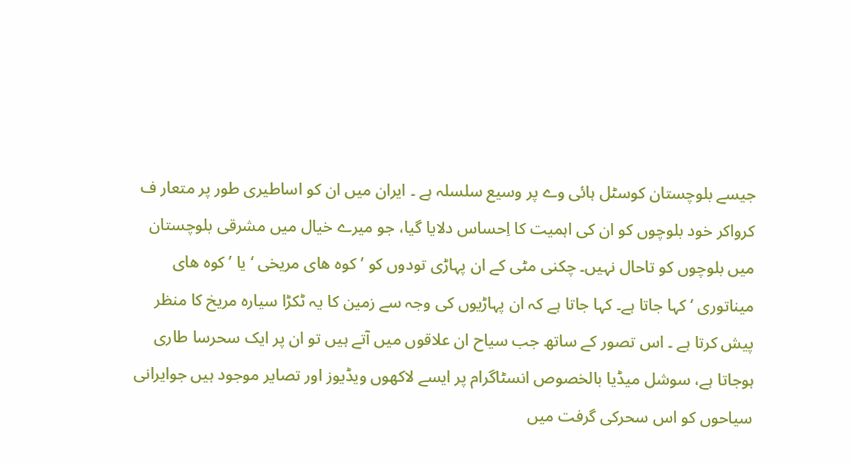جیسے بلوچستان کوسٹل ہائی وے پر وسیع سلسلہ ہے ۔ ایران میں ان کو اساطیری طور پر متعار ف کرواکر خود بلوچوں کو ان کی اہمیت کا اِحساس دلایا گیا، جو میرے خیال میں مشرقی بلوچستان میں بلوچوں کو تاحال نہیں۔ چکنی مٹی کے ان پہاڑی تودوں کو ’کوہ ھای مریخی ‘ یا ’ کوہ ھای میناتوری ‘ کہا جاتا ہے۔ کہا جاتا ہے کہ ان پہاڑیوں کی وجہ سے زمین کا یہ ٹکڑا سیارہ مریخ کا منظر پیش کرتا ہے ۔ اس تصور کے ساتھ جب سیاح ان علاقوں میں آتے ہیں تو ان پر ایک سحرسا طاری ہوجاتا ہے، سوشل میڈیا بالخصوص انسٹاگرام پر ایسے لاکھوں ویڈیوز اور تصایر موجود ہیں جوایرانی سیاحوں کو اس سحرکی گرفت میں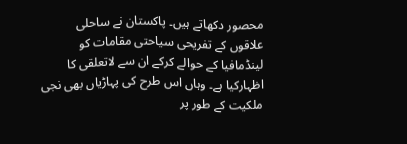محصور دکھاتے ہیں۔ پاکستان نے ساحلی علاقوں کے تفریحی سیاحتی مقامات کو لینڈمافیا کے حوالے کرکے ان سے لاتعلقی کا اظہارکیا ہے۔ وہاں اس طرح کی پہاڑیاں بھی نجی ملکیت کے طور پر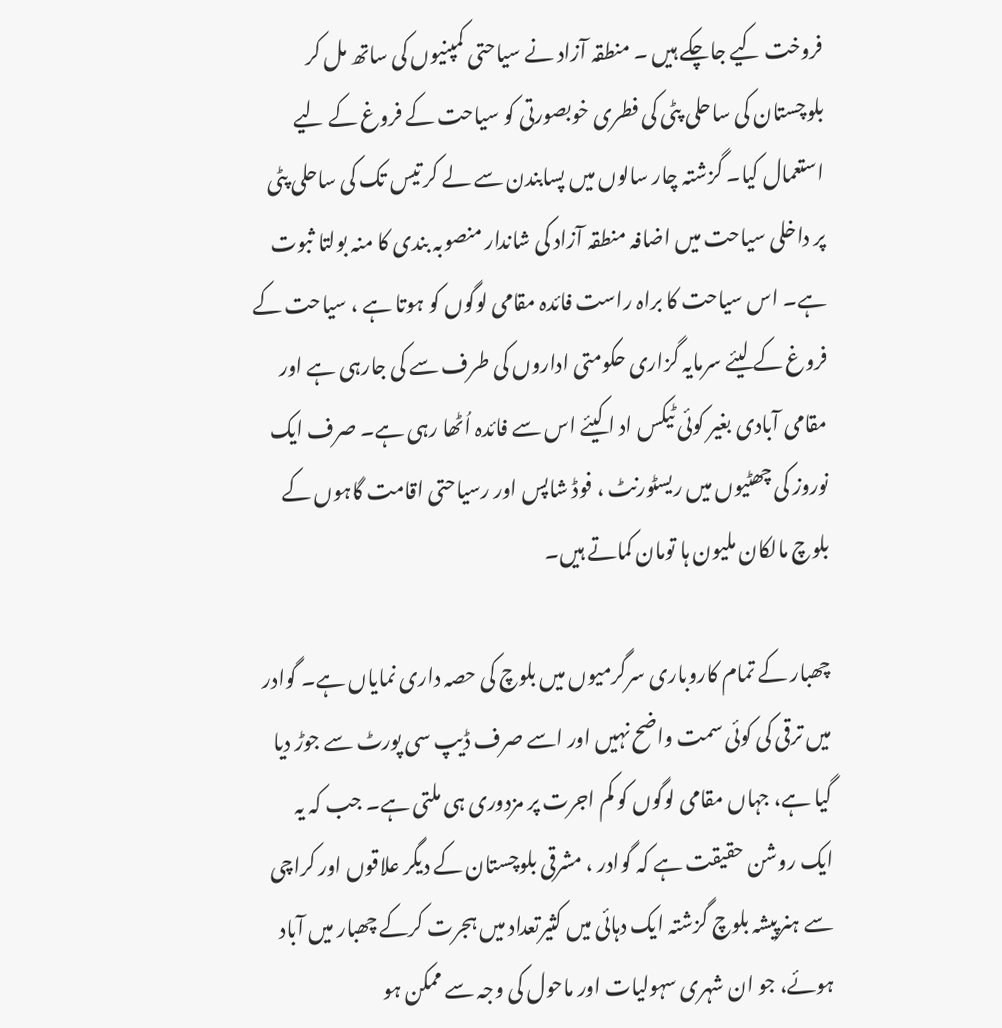فروخت کیے جاچکے ہیں ۔ منطقہ آزاد نے سیاحتی کمپنیوں کی ساتھ مل کر بلوچستان کی ساحلی پٹی کی فطری خوبصورتی کو سیاحت کے فروغ کے لیے استعمال کیا۔ گزشتہ چار سالوں میں پسابندن سے لے کر تیس تک کی ساحلی پٹی پر داخلی سیاحت میں اضافہ منطقہ آزاد کی شاندار منصوبہ بندی کا منہ بولتا ثبوت ہے۔ اس سیاحت کا براہ راست فائدہ مقامی لوگوں کو ہوتا ہے ، سیاحت کے فروغ کے لیئے سرمایہ گزاری حکومتی اداروں کی طرف سے کی جارہی ہے اور مقامی آبادی بغیر کوئی ٹیکس اد ا کیئے اس سے فائدہ اُٹھا رہی ہے۔ صرف ایک نوروز کی چھٹیوں میں ریسٹورنٹ ، فوڈ شاپس اور رسیاحتی اقامت گاہوں کے بلوچ مالکان ملیون ہا تومان کماتے ہیں۔

چھبار کے تمام کاروباری سرگرمیوں میں بلوچ کی حصہ داری نمایاں ہے۔ گوادر میں ترقی کی کوئی سمت واضح نہیں اور اسے صرف ڈیپ سی پورٹ سے جوڑ دیا گیا ہے، جہاں مقامی لوگوں کو کم اجرت پر مزدوری ہی ملتی ہے۔ جب کہ یہ ایک روشن حقیقت ہے کہ گوادر ، مشرقی بلوچستان کے دیگر علاقوں اور کراچی سے ہنرپیشہ بلوچ گزشتہ ایک دہائی میں کثیرتعداد میں ہجرت کرکے چھبار میں آباد ہوئے، جو ان شہری سہولیات اور ماحول کی وجہ سے ممکن ہو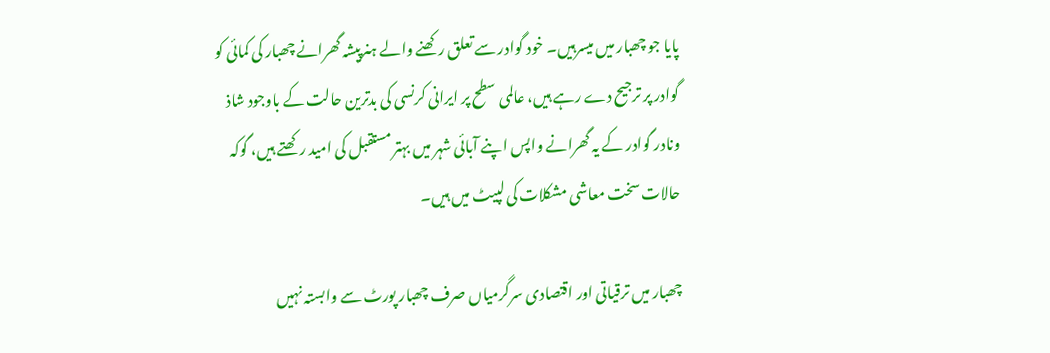پایا جو چھبار میں میسرہیں۔ خود گوادر سے تعلق رکھنے والے ہنرپیشہ گھرانے چھبار کی کمائی کو گوادر پر ترجیح دے رہے ہیں، عالمی سطح پر ایرانی کرنسی کی بدترین حالت کے باوجود شاذ ونادر گوادر کے یہ گھرانے واپس اپنے آبائی شہر میں بہتر مستقبل کی امید رکھتے ہیں، گوکہ حالات سخت معاشی مشکلات کی لپیٹ میں ہیں۔

چھبار میں ترقیاتی اور اقتصادی سرگرمیاں صرف چھبار پورٹ سے وابستہ نہیں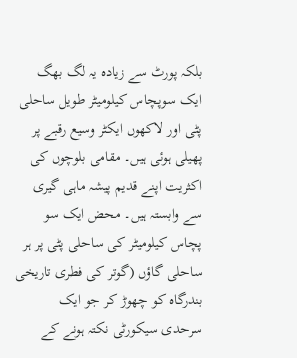بلکہ پورٹ سے زیادہ یہ لگ بھگ ایک سوپچاس کیلومیٹر طویل ساحلی پٹی اور لاکھوں ایکٹر وسیع رقبے پر پھیلی ہوئی ہیں۔ مقامی بلوچوں کی اکثریت اپنے قدیم پیشہ ماہی گیری سے وابستہ ہیں۔ محض ایک سو پچاس کیلومیٹر کی ساحلی پٹی پر ہر ساحلی گاؤں (گوتر کی فطری تاریخی بندرگاہ کو چھوڑ کر جو ایک سرحدی سیکورٹی نکتہ ہونے کے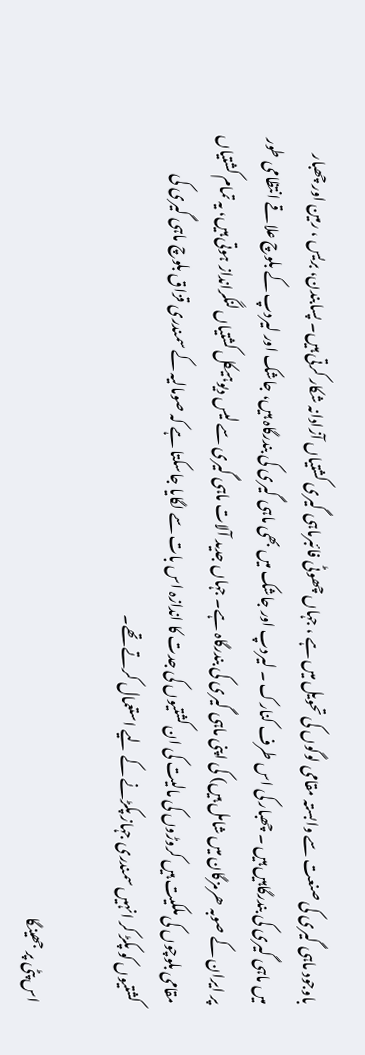باوجود ماہی گیری کی صنعت سے وابستہ مقامی لوگوں کی تحویل میں ہے ، جہاں چھوٹی فائبرماہی گیری کشتیاں آزادانہ شکار کرتی ہیں۔ پسابندن، بریس ، رمین اور چھبار میں ماہی گیری کی بندرگاہیں ہیں ۔ چھبار کی اس طرف کنارک ۔ لیردپ اور جاشک میں بھی ماہی گیری کی بندرگاہ ہیں، جاشک اور لیردپ کے بلوچ علاقے انتظامی طور پر ایران کے صوبہ ھرمزگان میں شامل ہیں) کی اپنی ماہی گیری کی بندرگاہ ہے۔ جہاں جدید آلات ماہی گیری سے لیس دیوہیکل کشتیاں لنگرانداز ہوتی ہیں، یہ تمام کشتیاں مقامی بلوچوں کی ملکیت ہیں کروڑوں کی مالیت کی ان کشتیوں کی جدت کا اندازہ اس بات سے لگایا جاسکتا ہے کہ صومالیہ کے سمندری قزاق بلوچ ماہی گیری کی کشتیوں کو پکڑ کر انہیں سمندری جہاز پکڑنے کے لیے استعمال کرتے تھے۔

اس پٹی پر جھینگا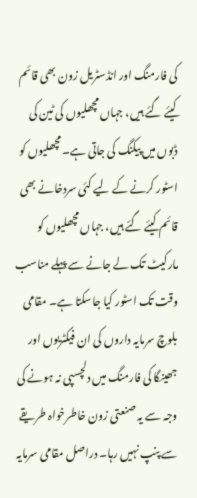کی فارمنگ اور انڈسٹریل زون بھی قائم کیئے گئے ہیں، جہاں مچھلیوں کی ٹین کی ڈبوں میں پیکنگ کی جاتی ہے۔ مچھلیوں کو اسٹور کرنے کے لیے کئی سردخانے بھی قائم کیئے گئے ہیں، جہاں مچھلیوں کو مارکیٹ تک لے جانے سے پہلے مناسب وقت تک اسٹور کیا جاسکتا ہے۔ مقامی بلوچ سرمایہ داروں کی ان فیکٹریوں اور جھینگا کی فارمنگ میں دلچسپی نہ ہونے کی وجہ سے یہ صنعتی زون خاطرخواہ طریقے سے پنپ نہیں رہا۔ دراصل مقامی سرمایہ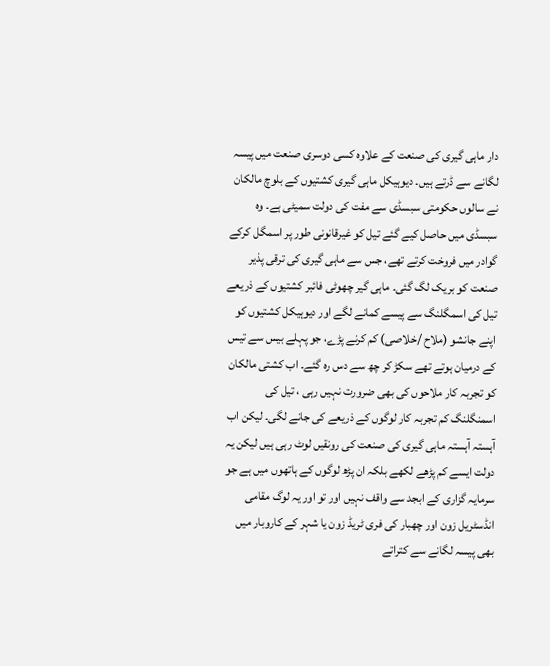دار ماہی گیری کی صنعت کے علاوہ کسی دوسری صنعت میں پیسہ لگانے سے ڈرتے ہیں۔ دیوہیکل ماہی گیری کشتیوں کے بلوچ مالکان نے سالوں حکومتی سبسڈی سے مفت کی دولت سمیٹی ہے۔ وہ سبسڈی میں حاصل کیے گئے تیل کو غیرقانونی طور پر اسمگل کرکے گوادر میں فروخت کرتے تھے، جس سے ماہی گیری کی ترقی پذیر صنعت کو بریک لگ گئی۔ ماہی گیر چھوٹی فائبر کشتیوں کے ذریعے تیل کی اسمگلنگ سے پیسے کمانے لگے اور دیوہیکل کشتیوں کو اپنے جانشو (ملاح /خلاصی) کم کرنے پڑے، جو پہلے بیس سے تیس کے درمیان ہوتے تھے سکڑ کر چھ سے دس رہ گئے۔ اب کشتی مالکان کو تجربہ کار ملاحوں کی بھی ضرورت نہیں رہی ، تیل کی اسمنگلنگ کم تجربہ کار لوگوں کے ذریعے کی جانے لگی۔ لیکن اب آہستہ آہستہ ماہی گیری کی صنعت کی رونقیں لوٹ رہی ہیں لیکن یہ دولت ایسے کم پڑھے لکھے بلکہ ان پڑھ لوگوں کے ہاتھوں میں ہے جو سرمایہ گزاری کے ابجد سے واقف نہیں اور تو اور یہ لوگ مقامی انڈسٹریل زون اور چھبار کی فری ٹریڈ زون یا شہر کے کاروبار میں بھی پیسہ لگانے سے کتراتے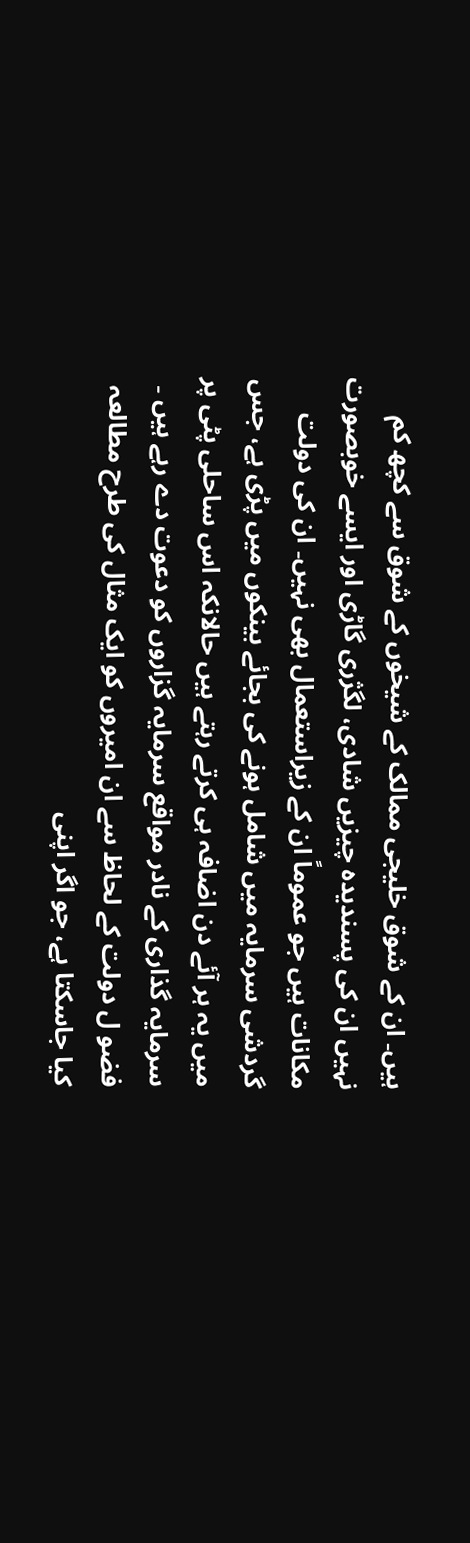ہیں۔ ان کے شوق خلیجی ممالک کے شیخوں کے شوق سے کچھ کم نہیں ان کی پسندیدہ چیزیں شادی، لگژری گاڑی اور ایسے خوبصورت مکانات ہیں جو عموماً ان کے زیراستعمال بھی نہیں۔ ان کی دولت گردشی سرمایہ میں شامل ہونے کی بجائے بینکوں میں پڑی ہے، جس میں یہ ہر آئے دن اضافہ ہی کرتے رہتے ہیں حالانکہ اس ساحلی پٹی پر سرمایہ گذاری کے نادر مواقع سرمایہ گزاروں کو دعوت دے رہے ہیں ۔ فضو ل دولت کے لحاظ سے ان امیروں کو ایک مثال کی طرح مطالعہ کیا جاسکتا ہے، جو اگر اپنی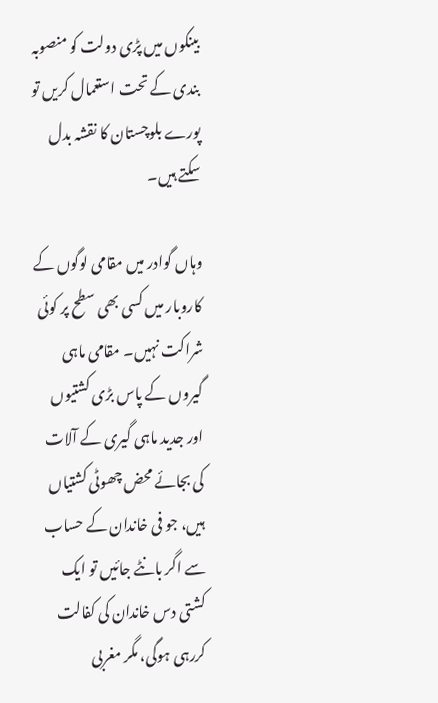بینکوں میں پڑی دولت کو منصوبہ بندی کے تحت استعمال کریں تو پورے بلوچستان کا نقشہ بدل سکتے ہیں۔

وہاں گوادر میں مقامی لوگوں کے کاروبار میں کسی بھی سطح پر کوئی شراکت نہیں۔ مقامی ماہی گیروں کے پاس بڑی کشتیوں اور جدید ماہی گیری کے آلات کی بجائے محض چھوٹی کشتیاں ہیں، جو فی خاندان کے حساب سے اگر بانٹے جائیں تو ایک کشتی دس خاندان کی کفالت کررہی ہوگی، مگر مغربی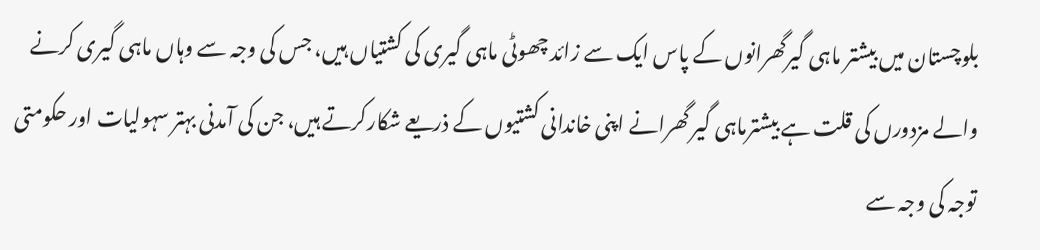بلوچستان میں بیشتر ماہی گیرگھرانوں کے پاس ایک سے زائد چھوٹی ماہی گیری کی کشتیاں ہیں، جس کی وجہ سے وہاں ماہی گیری کرنے والے مزدورں کی قلت ہے بیشترماہی گیر گھرانے اپنی خاندانی کشتیوں کے ذریعے شکارکرتے ہیں، جن کی آمدنی بہتر سہولیات اور حکومتی توجہ کی وجہ سے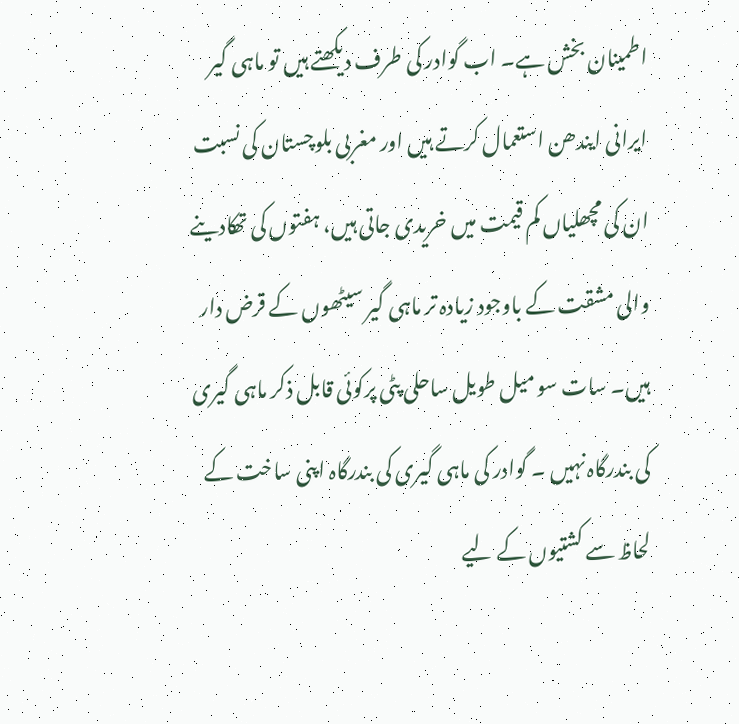اطمینان بخش ہے۔ اب گوادر کی طرف دیکھتے ہیں تو ماہی گیر ایرانی ایندھن استعمال کرتے ہیں اور مغربی بلوچستان کی نسبت ان کی مچھلیاں کم قیمت میں خریدی جاتی ہیں، ہفتوں کی تھکادینے والی مشقت کے باوجود زیادہ تر ماہی گیر سیٹھوں کے قرض دار ہیں۔ سات سو میل طویل ساحلی پٹی پرکوئی قابل ذکر ماہی گیری کی بندرگاہ نہیں ۔ گوادر کی ماہی گیری کی بندرگاہ اپنی ساخت کے لحاظ سے کشتیوں کے لیے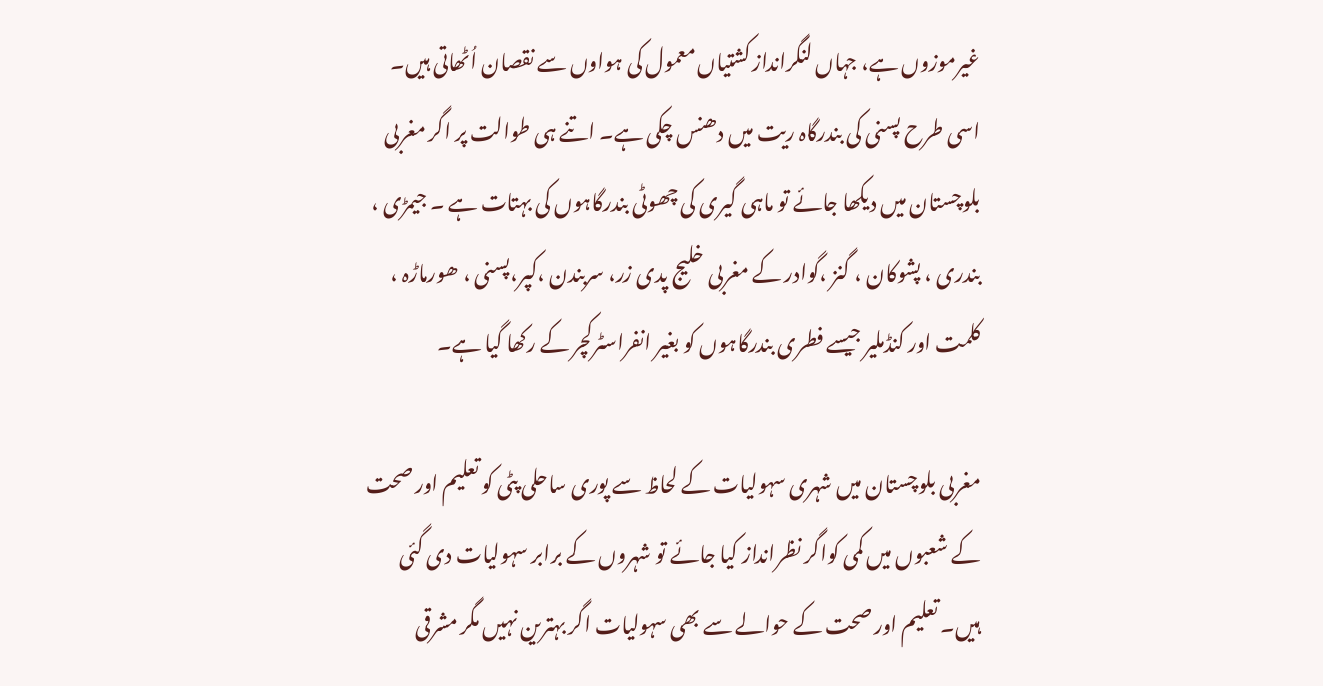غیرموزوں ہے، جہاں لنگرانداز کشتیاں معمول کی ہواوں سے نقصان اُٹھاتی ہیں۔ اسی طرح پسنی کی بندرگاہ ریت میں دھنس چکی ہے۔ اتنے ہی طوالت پر اگر مغربی بلوچستان میں دیکھا جائے تو ماہی گیری کی چھوٹی بندرگاہوں کی بہتات ہے ۔ جیمڑی ، بندری ، پشوکان ، گنز ،گوادر کے مغربی خلیج پدی زر، سربندن ،کپر،پسنی ، ھورماڑہ ، کلمت اور کنڈملیر جیسے فطری بندرگاہوں کو بغیر انفراسٹرکچر کے رکھا گیا ہے۔

مغربی بلوچستان میں شہری سہولیات کے لحاظ سے پوری ساحلی پٹی کو تعلیم اور صحت کے شعبوں میں کمی کواگر نظرانداز کیا جائے تو شہروں کے برابر سہولیات دی گئی ہیں۔ تعلیم اور صحت کے حوالے سے بھی سہولیات اگر بہترین نہیں مگر مشرقی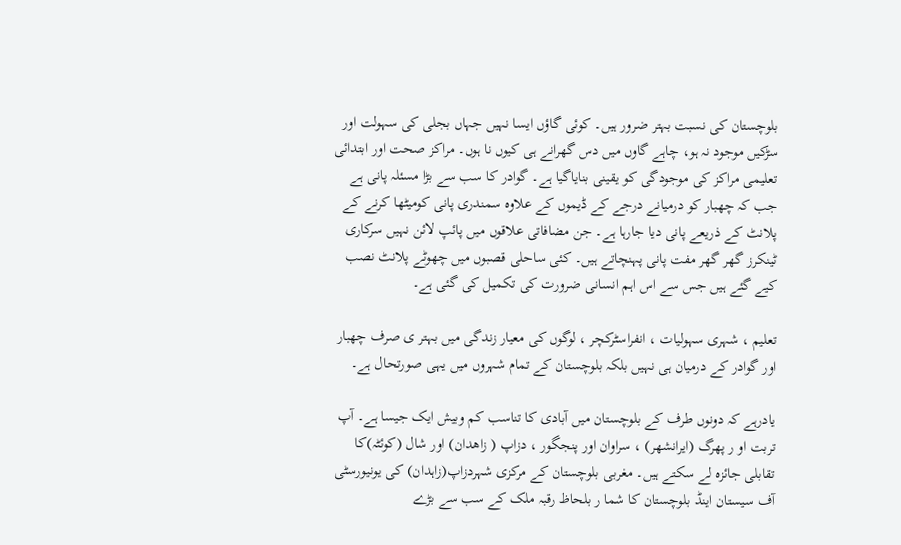بلوچستان کی نسبت بہتر ضرور ہیں۔ کوئی گاؤں ایسا نہیں جہاں بجلی کی سہولت اور سڑکیں موجود نہ ہو، چاہے گاوں میں دس گھرانے ہی کیوں نا ہوں۔ مراکز صحت اور ابتدائی تعلیمی مراکز کی موجودگی کو یقینی بنایاگیا ہے۔ گوادر کا سب سے بڑا مسئلہ پانی ہے جب کہ چھبار کو درمیانے درجے کے ڈیموں کے علاوہ سمندری پانی کومیٹھا کرنے کے پلانٹ کے ذریعے پانی دیا جارہا ہے۔ جن مضافاتی علاقوں میں پائپ لائن نہیں سرکاری ٹینکرز گھر گھر مفت پانی پہنچاتے ہیں۔ کئی ساحلی قصبوں میں چھوٹے پلانٹ نصب کیے گئے ہیں جس سے اس اہم انسانی ضرورت کی تکمیل کی گئی ہے۔

تعلیم ، شہری سہولیات ، انفراسٹرکچر ، لوگوں کی معیار زندگی میں بہتر ی صرف چھبار اور گوادر کے درمیان ہی نہیں بلکہ بلوچستان کے تمام شہروں میں یہی صورتحال ہے۔

یادرہے کہ دونوں طرف کے بلوچستان میں آبادی کا تناسب کم وبیش ایک جیسا ہے۔ آپ تربت او ر پھرگ (ایرانشھر) ، سراوان اور پنجگور ، دزاپ ( زاھدان) اور شال (کوئٹہ)کا تقابلی جائزہ لے سکتے ہیں۔ مغربی بلوچستان کے مرکزی شہردزاپ(زاہدان) کی یونیورسٹی آف سیستان اینڈ بلوچستان کا شما ر بلحاظ رقبہ ملک کے سب سے بڑے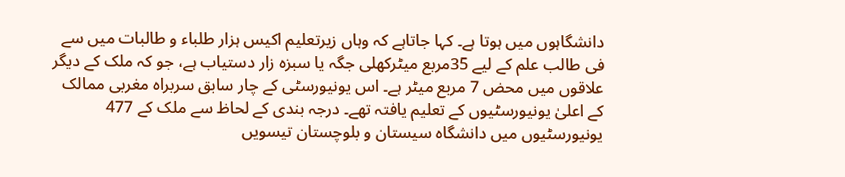دانشگاہوں میں ہوتا ہے۔ کہا جاتاہے کہ وہاں زیرتعلیم اکیس ہزار طلباء و طالبات میں سے فی طالب علم کے لیے 35مربع میٹرکھلی جگہ یا سبزہ زار دستیاب ہے، جو کہ ملک کے دیگر علاقوں میں محض 7 مربع میٹر ہے۔ اس یونیورسٹی کے چار سابق سربراہ مغربی ممالک کے اعلیٰ یونیورسٹیوں کے تعلیم یافتہ تھے۔ درجہ بندی کے لحاظ سے ملک کے 477 یونیورسٹیوں میں دانشگاہ سیستان و بلوچستان تیسویں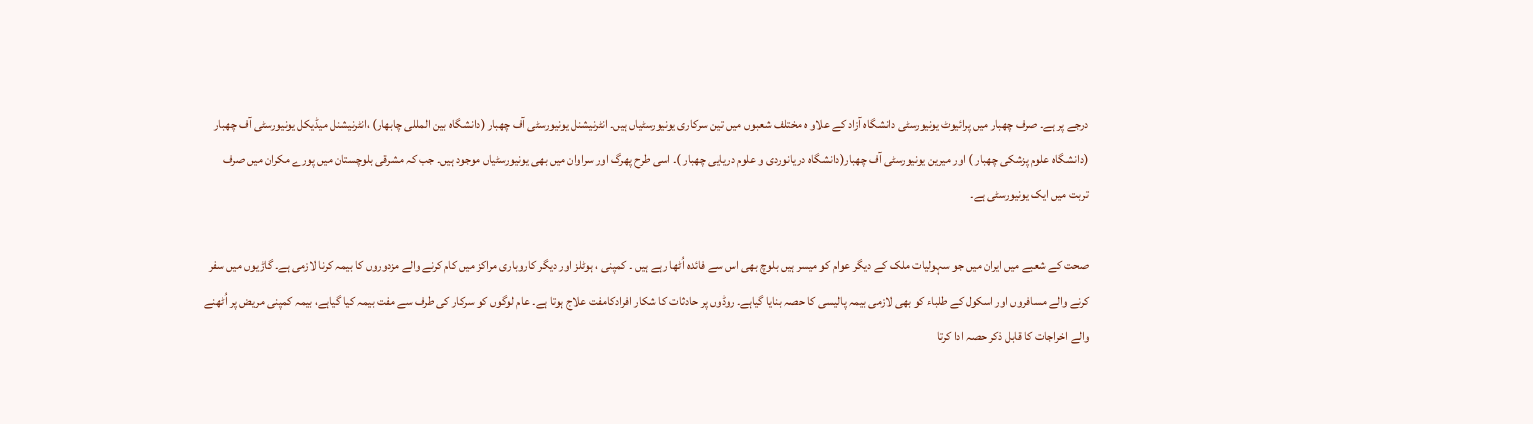درجے پر ہے۔ صرف چھبار میں پرائیوٹ یونیورسٹی دانشگاہ آزاد کے علاو ہ مختلف شعبوں میں تین سرکاری یونیورسٹیاں ہیں۔ انٹرنیشنل یونیورسٹی آف چھبار (دانشگاہ بین المللی چابھار) ،انٹرنیشنل میڈیکل یونیورسٹی آف چھبار (دانشگاہ علوم پزشکی چھبار ) اور میرین یونیورسٹی آف چھبار(دانشگاہ دریانوردی و علوم دریایی چھبار )۔ اسی طرح پھرگ اور سراوان میں بھی یونیورسٹیاں موجود ہیں۔ جب کہ مشرقی بلوچستان میں پورے مکران میں صرف تربت میں ایک یونیورسٹی ہے۔

صحت کے شعبے میں ایران میں جو سہولیات ملک کے دیگر عوام کو میسر ہیں بلوچ بھی اس سے فائدہ اُٹھا رہے ہیں ۔ کمپنی ، ہوٹلز اور دیگر کاروباری مراکز میں کام کرنے والے مزدوروں کا بیمہ کرنا لازمی ہے۔ گاڑیوں میں سفر کرنے والے مسافروں اور اسکول کے طلباء کو بھی لازمی بیمہ پالیسی کا حصہ بنایا گیاہے۔ روڈوں پر حادثات کا شکار افرادکامفت علاج ہوتا ہے۔ عام لوگوں کو سرکار کی طرف سے مفت بیمہ کیا گیاہے، بیمہ کمپنی مریض پر اُٹھنے والے اخراجات کا قابل ذکر حصہ ادا کرتا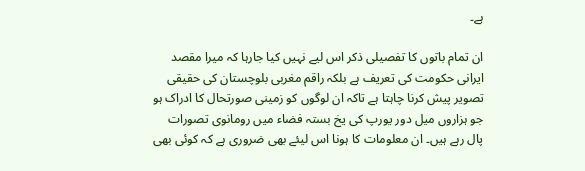ہے۔

ان تمام باتوں کا تفصیلی ذکر اس لیے نہیں کیا جارہا کہ میرا مقصد ایرانی حکومت کی تعریف ہے بلکہ راقم مغربی بلوچستان کی حقیقی تصویر پیش کرنا چاہتا ہے تاکہ ان لوگوں کو زمینی صورتحال کا ادراک ہو جو ہزاروں میل دور یورپ کی یخ بستہ فضاء میں رومانوی تصورات پال رہے ہیں۔ ان معلومات کا ہونا اس لیئے بھی ضروری ہے کہ کوئی بھی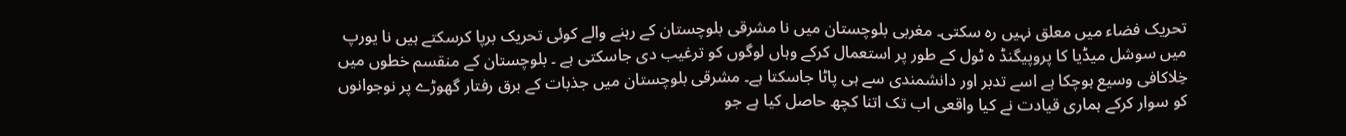تحریک فضاء میں معلق نہیں رہ سکتی۔ مغربی بلوچستان میں نا مشرقی بلوچستان کے رہنے والے کوئی تحریک برپا کرسکتے ہیں نا یورپ میں سوشل میڈیا کا پروپیگنڈ ہ ٹول کے طور پر استعمال کرکے وہاں لوگوں کو ترغیب دی جاسکتی ہے ۔ بلوچستان کے منقسم خطوں میں خِلاکافی وسیع ہوچکا ہے اسے تدبر اور دانشمندی سے ہی پاٹا جاسکتا ہے۔ مشرقی بلوچستان میں جذبات کے برق رفتار گھوڑے پر نوجوانوں کو سوار کرکے ہماری قیادت نے کیا واقعی اب تک اتنا کچھ حاصل کیا ہے جو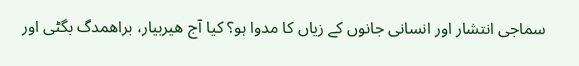سماجی انتشار اور انسانی جانوں کے زیاں کا مدوا ہو؟ کیا آج ھیربیار، براھمدگ بگٹی اور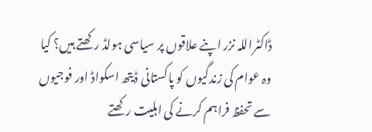ڈاکٹراللہ نزر اپنے علاقوں پر سیاسی ہولڈ رکھتے ہیں؟ کیا وہ عوام کی زندگیوں کو پاکستانی ڈیتھ اسکواڈ اور فوجیوں سے تحفظ فراہم کرنے کی اہلیت رکھتے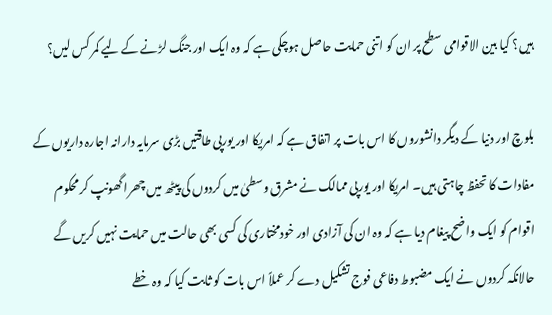ہیں؟ کیا بین الاقوامی سطح پر ان کو اتنی حمایت حاصل ہوچکی ہے کہ وہ ایک اور جنگ لڑنے کے لیے کمر کس لیں؟

بلوچ اور دنیا کے دیگر دانشوروں کا اس بات پر اتفاق ہے کہ امریکا اور یورپی طاقتیں بڑی سرمایہ دارانہ اجارہ داریوں کے مفادات کا تحفظ چاہتی ہیں۔ امریکا اور یورپی ممالک نے مشرق وسطیٰ میں کردوں کی پیٹھ میں چھرا گھونپ کر محکوم اقوام کو ایک واضح پیغام دیا ہے کہ وہ ان کی آزادی اور خودمختاری کی کسی بھی حالت میں حمایت نہیں کریں گے حالانکہ کردوں نے ایک مضبوط دفاعی فوج تشکیل دے کر عملاً اس بات کو ثابت کیا کہ وہ خطے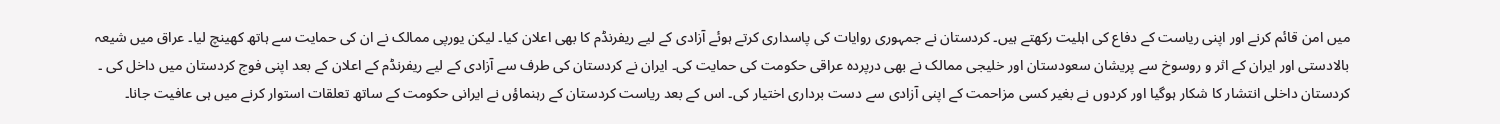میں امن قائم کرنے اور اپنی ریاست کے دفاع کی اہلیت رکھتے ہیں۔ کردستان نے جمہوری روایات کی پاسداری کرتے ہوئے آزادی کے لیے ریفرنڈم کا بھی اعلان کیا۔ لیکن یورپی ممالک نے ان کی حمایت سے ہاتھ کھینچ لیا۔ عراق میں شیعہ بالادستی اور ایران کے اثر و روسوخ سے پریشان سعودستان اور خلیجی ممالک نے بھی درپردہ عراقی حکومت کی حمایت کی۔ ایران نے کردستان کی طرف سے آزادی کے لیے ریفرنڈم کے اعلان کے بعد اپنی فوج کردستان میں داخل کی ۔ کردستان داخلی انتشار کا شکار ہوگیا اور کردوں نے بغیر کسی مزاحمت کے اپنی آزادی سے دست برداری اختیار کی۔ اس کے بعد ریاست کردستان کے رہنماؤں نے ایرانی حکومت کے ساتھ تعلقات استوار کرنے میں ہی عافیت جانا۔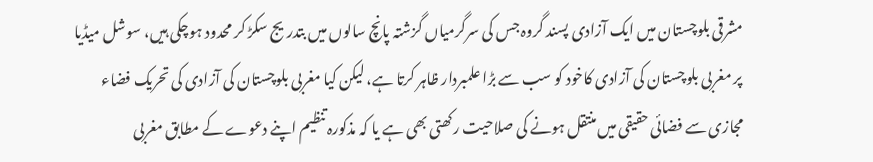مشرقی بلوچستان میں ایک آزادی پسند گروہ جس کی سرگرمیاں گزشتہ پانچ سالوں میں بتدریج سکڑ کر محدود ہوچکی ہیں، سوشل میڈیا پر مغربی بلوچستان کی آزادی کاخود کو سب سے بڑا علمبردار ظاہر کرتا ہے، لیکن کیا مغربی بلوچستان کی آزادی کی تحریک فضاء مجازی سے فضائی حقیقی میں منتقل ہونے کی صلاحیت رکھتی بھی ہے یا کہ مذکورہ تنظیم اپنے دعوے کے مطابق مغربی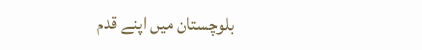بلوچستان میں اپنے قدم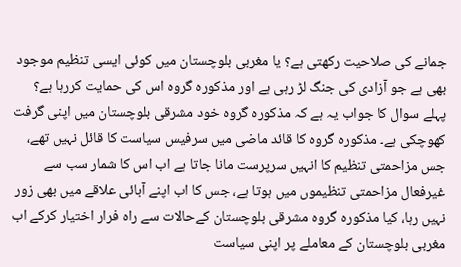جمانے کی صلاحیت رکھتی ہے؟ یا مغربی بلوچستان میں کوئی ایسی تنظیم موجود بھی ہے جو آزادی کی جنگ لڑ رہی ہے اور مذکورہ گروہ اس کی حمایت کررہا ہے؟ پہلے سوال کا جواب یہ ہے کہ مذکورہ گروہ خود مشرقی بلوچستان میں اپنی گرفت کھوچکی ہے۔ مذکورہ گروہ کا قائد ماضی میں سرفیس سیاست کا قائل نہیں تھے، جس مزاحمتی تنظیم کا انہیں سرپرست مانا جاتا ہے اب اس کا شمار سب سے غیرفعال مزاحمتی تنظیموں میں ہوتا ہے، جس کا اب اپنے آبائی علاقے میں بھی زور نہیں رہا، کیا مذکورہ گروہ مشرقی بلوچستان کےحالات سے راہ فرار اختیار کرکے اب مغربی بلوچستان کے معاملے پر اپنی سیاست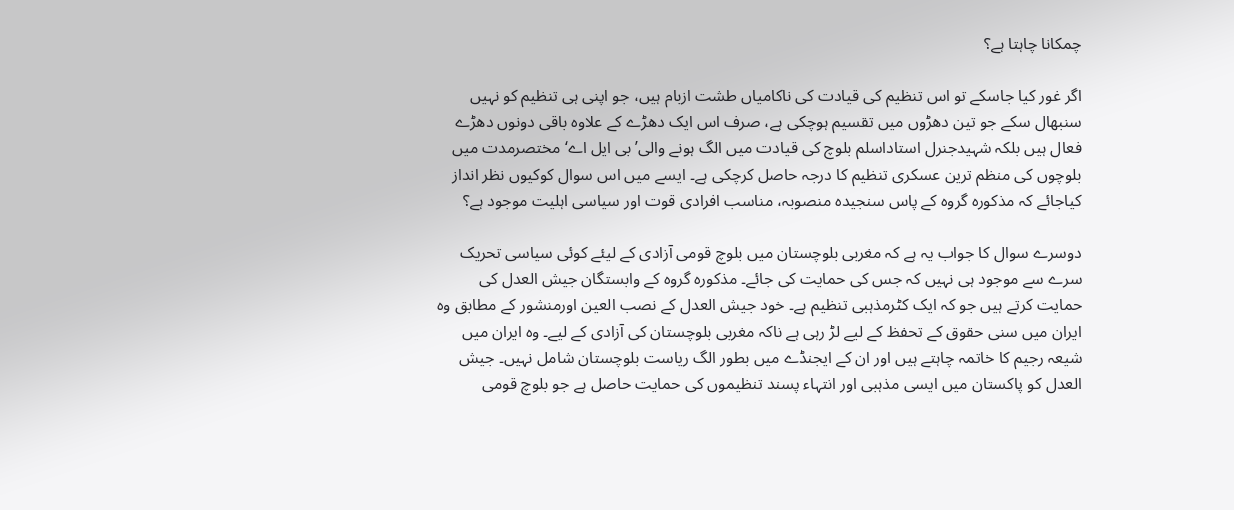چمکانا چاہتا ہے؟

اگر غور کیا جاسکے تو اس تنظیم کی قیادت کی ناکامیاں طشت ازبام ہیں، جو اپنی ہی تنظیم کو نہیں سنبھال سکے جو تین دھڑوں میں تقسیم ہوچکی ہے، صرف اس ایک دھڑے کے علاوہ باقی دونوں دھڑے فعال ہیں بلکہ شہیدجنرل استاداسلم بلوچ کی قیادت میں الگ ہونے والی’ بی ایل اے‘ مختصرمدت میں بلوچوں کی منظم ترین عسکری تنظیم کا درجہ حاصل کرچکی ہے۔ ایسے میں اس سوال کوکیوں نظر انداز کیاجائے کہ مذکورہ گروہ کے پاس سنجیدہ منصوبہ، مناسب افرادی قوت اور سیاسی اہلیت موجود ہے؟

دوسرے سوال کا جواب یہ ہے کہ مغربی بلوچستان میں بلوچ قومی آزادی کے لیئے کوئی سیاسی تحریک سرے سے موجود ہی نہیں کہ جس کی حمایت کی جائے۔ مذکورہ گروہ کے وابستگان جیش العدل کی حمایت کرتے ہیں جو کہ ایک کٹرمذہبی تنظیم ہے۔ خود جیش العدل کے نصب العین اورمنشور کے مطابق وہ ایران میں سنی حقوق کے تحفظ کے لیے لڑ رہی ہے ناکہ مغربی بلوچستان کی آزادی کے لیے۔ وہ ایران میں شیعہ رجیم کا خاتمہ چاہتے ہیں اور ان کے ایجنڈے میں بطور الگ ریاست بلوچستان شامل نہیں۔ جیش العدل کو پاکستان میں ایسی مذہبی اور انتہاء پسند تنظیموں کی حمایت حاصل ہے جو بلوچ قومی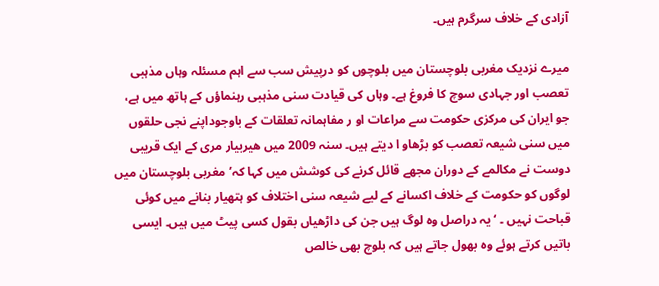آزادی کے خلاف سرگرم ہیں۔

میرے نزدیک مغربی بلوچستان میں بلوچوں کو درپیش سب سے اہم مسئلہ وہاں مذہبی تعصب اور جہادی سوچ کا فروغ ہے۔ وہاں کی قیادت سنی مذہبی رہنماؤں کے ہاتھ میں ہے، جو ایران کی مرکزی حکومت سے مراعات او ر مفاہمانہ تعلقات کے باوجوداپنے نجی حلقوں میں سنی شیعہ تعصب کو بڑھاو ا دیتے ہیں۔ سنہ 2009 میں ھیربیار مری کے ایک قریبی دوست نے مکالمے کے دوران مجھے قائل کرنے کی کوشش میں کہا کہ’ مغربی بلوچستان میں لوگوں کو حکومت کے خلاف اکسانے کے لیے شیعہ سنی اختلاف کو ہتھیار بنانے میں کوئی قباحت نہیں ۔ ‘ یہ دراصل وہ لوگ ہیں جن کی داڑھیاں بقول کسی پیٹ میں ہیں۔ ایسی باتیں کرتے ہوئے وہ بھول جاتے ہیں کہ بلوچ بھی خالص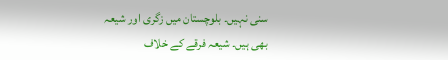سنی نہیں۔ بلوچستان میں زگری اور شیعہ بھی ہیں۔ شیعہ فرقے کے خلاف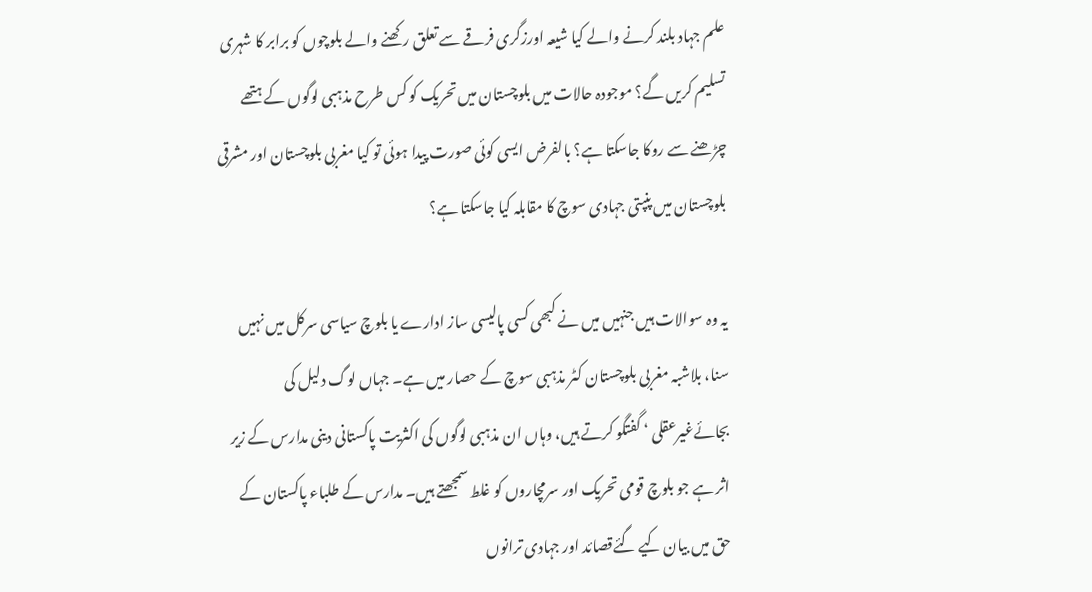علم جہاد بلند کرنے والے کیا شیعہ اورزگری فرقے سے تعلق رکھنے والے بلوچوں کو برابر کا شہری تسلیم کریں گے؟ موجودہ حالات میں بلوچستان میں تحریک کو کس طرح مذہبی لوگوں کے ہتھے چڑھنے سے روکا جاسکتا ہے؟ بالفرض ایسی کوئی صورت پیدا ہوئی تو کیا مغربی بلوچستان اور مشرقی بلوچستان میں پنپتی جہادی سوچ کا مقابلہ کیا جاسکتا ہے؟

یہ وہ سوالات ہیں جنہیں میں نے کبھی کسی پالیسی ساز ادارے یا بلوچ سیاسی سرکل میں نہیں سنا، بلاشبہ مغربی بلوچستان کٹر مذہبی سوچ کے حصار میں ہے۔ جہاں لوگ دلیل کی بجائےغیرعقلی ‘ گفتگو کرتے ہیں، وہاں ان مذہبی لوگوں کی اکثریت پاکستانی دینی مدارس کے زیر اثر ہے جو بلوچ قومی تحریک اور سرمچاروں کو غلط سمجھتے ہیں۔ مدارس کے طلباء پاکستان کے حق میں بیان کیے گئےقصائد اور جہادی ترانوں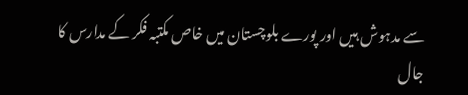سے مدہوش ہیں اور پورے بلوچستان میں خاص مکتبہ فکر کے مدارس کا جال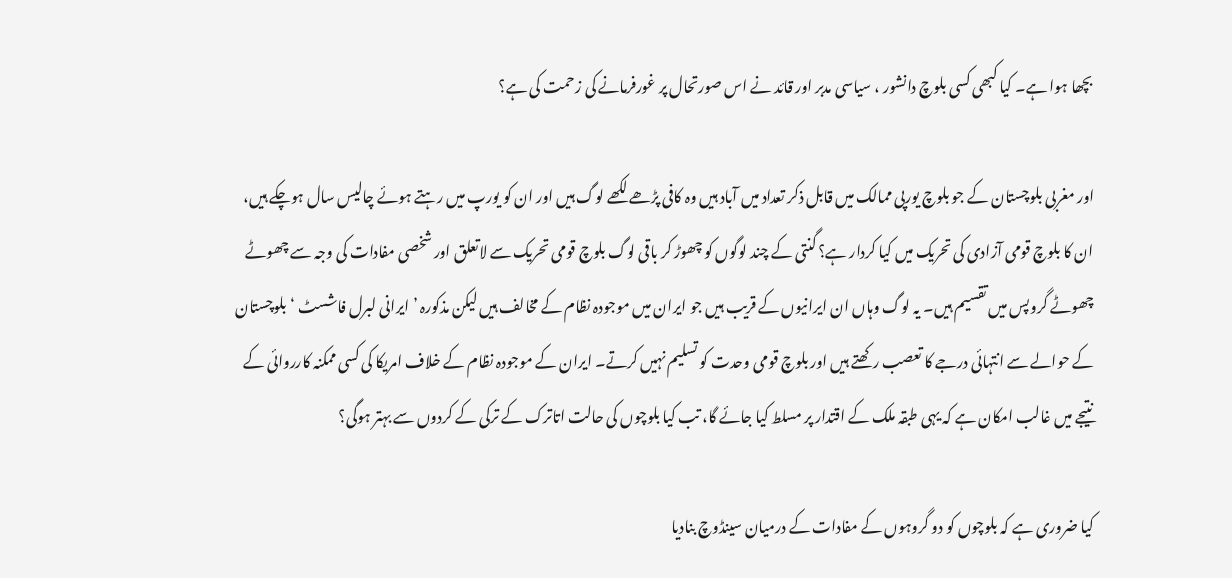بچھا ہوا ہے۔ کیا کبھی کسی بلوچ دانشور ، سیاسی مدبر اور قائد نے اس صورتحال پر غورفرمانے کی زحمت کی ہے؟

اور مغربی بلوچستان کے جو بلوچ یورپی ممالک میں قابل ذکر تعداد میں آباد ہیں وہ کافی پڑھے لکھے لوگ ہیں اور ان کو یورپ میں رہتے ہوئے چالیس سال ہوچکے ہیں، ان کا بلوچ قومی آزادی کی تحریک میں کیا کردار ہے؟ گنتی کے چند لوگوں کو چھوڑ کر باقی لوگ بلوچ قومی تحریک سے لاتعلق اور شخصی مفادات کی وجہ سے چھوٹے چھوٹے گروپس میں تقسیم ہیں۔ یہ لوگ وہاں ان ایرانیوں کے قریب ہیں جو ایران میں موجودہ نظام کے مخالف ہیں لیکن مذکورہ ’ ایرانی لبرل فاشسٹ ‘بلوچستان کے حوالے سے انتہائی درجے کا تعصب رکھتے ہیں اور بلوچ قومی وحدت کو تسلیم نہیں کرتے۔ ایران کے موجودہ نظام کے خلاف امریکا کی کسی ممکنہ کارروائی کے نتیجے میں غالب امکان ہے کہ یہی طبقہ ملک کے اقتدار پر مسلط کیا جائے گا، تب کیا بلوچوں کی حالت اتاترک کے ترکی کے کردوں سے بہتر ہوگی؟

کیا ضروری ہے کہ بلوچوں کو دو گروہوں کے مفادات کے درمیان سینڈوچ بنادیا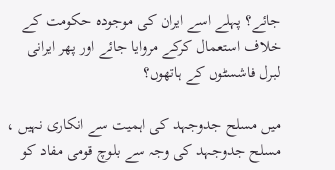جائے؟ پہلے اسے ایران کی موجودہ حکومت کے خلاف استعمال کرکے مروایا جائے اور پھر ایرانی لبرل فاشسٹوں کے ہاتھوں؟

میں مسلح جدوجہد کی اہمیت سے انکاری نہیں ، مسلح جدوجہد کی وجہ سے بلوچ قومی مفاد کو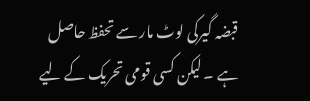قبضہ گیرکی لوٹ مار سے تحفظ حاصل ہے ۔ لیکن کسی قومی تحریک کے لیے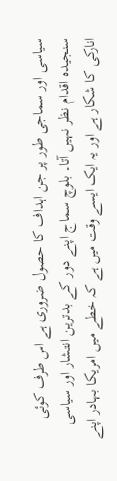سیاسی اور سماجی طور پر جن اہداف کا حصول ضروری ہے اس طرف کوئی سنجیدہ اقدام نظر نہیں آتا۔ بلوچ سماج اپنے دور کے بدترین انتشار اور سیاسی انارکی کا شکار ہے اور یہ ایک ایسے وقت میں ہے کہ خطے میں امریکا بہادر اپنے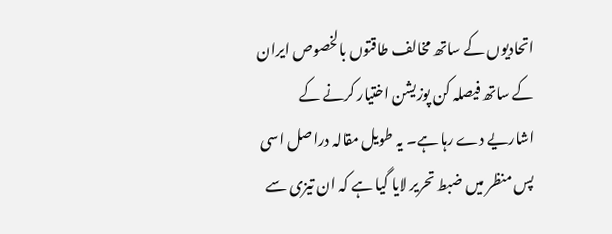اتحادیوں کے ساتھ مخالف طاقتوں بالخصوص ایران کے ساتھ فیصلہ کن پوزیشن اختیار کرنے کے اشاریے دے رہا ہے۔ یہ طویل مقالہ دراصل اسی پس منظر میں ضبط تحریر لایا گیا ہے کہ ان تیزی سے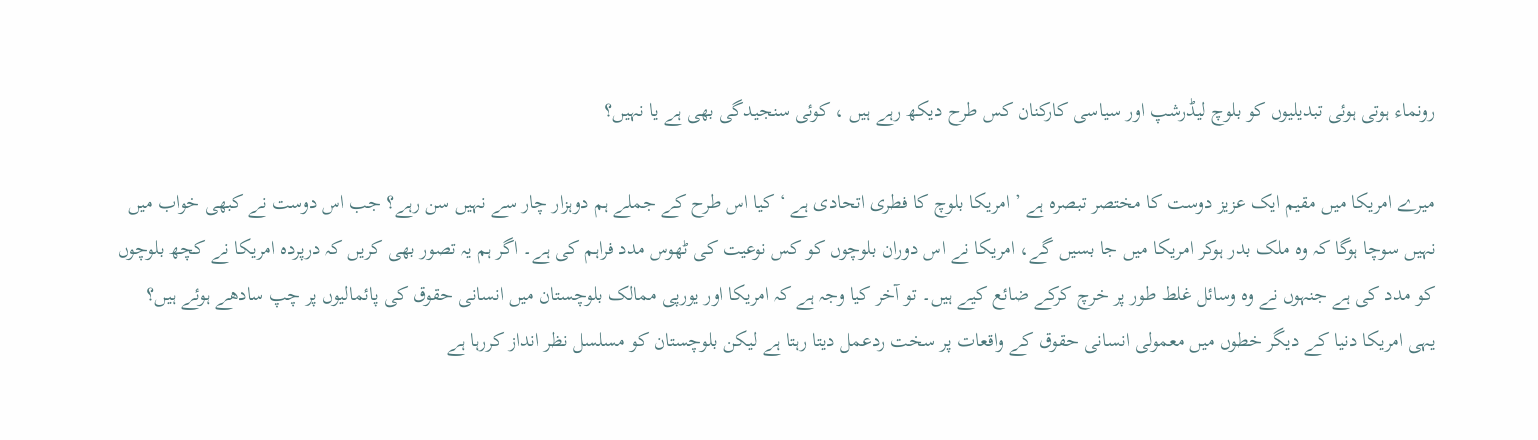رونماء ہوتی ہوئی تبدیلیوں کو بلوچ لیڈرشپ اور سیاسی کارکنان کس طرح دیکھ رہے ہیں ، کوئی سنجیدگی بھی ہے یا نہیں؟

میرے امریکا میں مقیم ایک عزیز دوست کا مختصر تبصرہ ہے ’ امریکا بلوچ کا فطری اتحادی ہے ‘ کیا اس طرح کے جملے ہم دوہزار چار سے نہیں سن رہے؟ جب اس دوست نے کبھی خواب میں نہیں سوچا ہوگا کہ وہ ملک بدر ہوکر امریکا میں جا بسیں گے، امریکا نے اس دوران بلوچوں کو کس نوعیت کی ٹھوس مدد فراہم کی ہے۔ اگر ہم یہ تصور بھی کریں کہ درپردہ امریکا نے کچھ بلوچوں کو مدد کی ہے جنہوں نے وہ وسائل غلط طور پر خرچ کرکے ضائع کیے ہیں۔ تو آخر کیا وجہ ہے کہ امریکا اور یورپی ممالک بلوچستان میں انسانی حقوق کی پائمالیوں پر چپ سادھے ہوئے ہیں؟ یہی امریکا دنیا کے دیگر خطوں میں معمولی انسانی حقوق کے واقعات پر سخت ردعمل دیتا رہتا ہے لیکن بلوچستان کو مسلسل نظر انداز کررہا ہے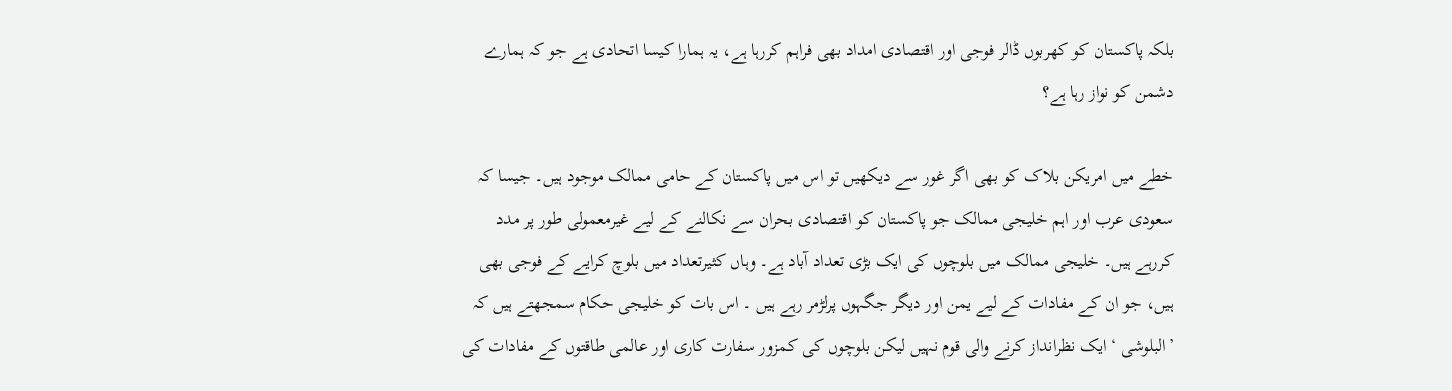بلکہ پاکستان کو کھربوں ڈالر فوجی اور اقتصادی امداد بھی فراہم کررہا ہے، یہ ہمارا کیسا اتحادی ہے جو کہ ہمارے دشمن کو نواز رہا ہے؟

خطے میں امریکن بلاک کو بھی اگر غور سے دیکھیں تو اس میں پاکستان کے حامی ممالک موجود ہیں۔ جیسا کہ سعودی عرب اور اہم خلیجی ممالک جو پاکستان کو اقتصادی بحران سے نکالنے کے لیے غیرمعمولی طور پر مدد کررہے ہیں۔ خلیجی ممالک میں بلوچوں کی ایک بڑی تعداد آباد ہے۔ وہاں کثیرتعداد میں بلوچ کرایے کے فوجی بھی ہیں، جو ان کے مفادات کے لیے یمن اور دیگر جگہوں پرلڑمر رہے ہیں ۔ اس بات کو خلیجی حکام سمجھتے ہیں کہ ’البلوشی ‘ ایک نظرانداز کرنے والی قوم نہیں لیکن بلوچوں کی کمزور سفارت کاری اور عالمی طاقتوں کے مفادات کی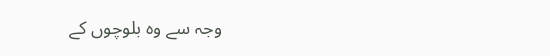وجہ سے وہ بلوچوں کے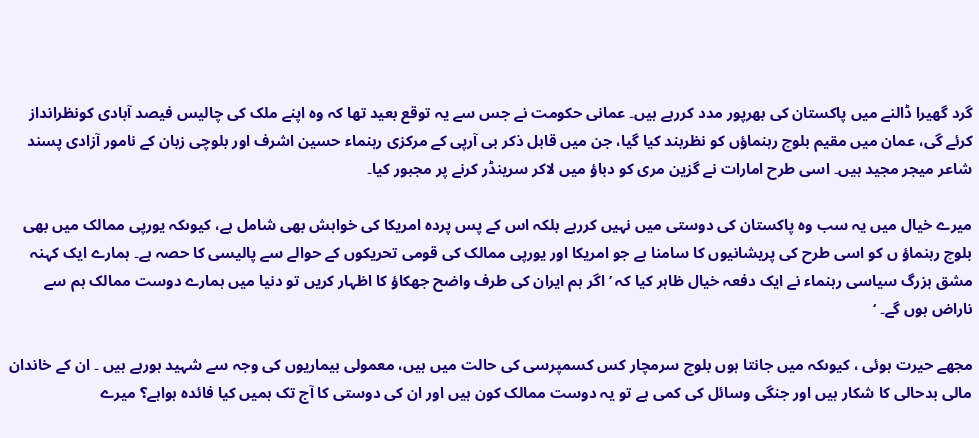گرد گھیرا ڈالنے میں پاکستان کی بھرپور مدد کررہے ہیں۔ عمانی حکومت نے جس سے یہ توقع بعید تھا کہ وہ اپنے ملک کی چالیس فیصد آبادی کونظرانداز کرئے گی، عمان میں مقیم بلوچ رہنماؤں کو نظربند کیا گیا، جن میں قابل ذکر بی آرپی کے مرکزی رہنماء حسین اشرف اور بلوچی زبان کے نامور آزادی پسند شاعر میجر مجید ہیں۔ اسی طرح امارات نے گزین مری کو دباؤ میں لاکر سرینڈر کرنے پر مجبور کیا۔

میرے خیال میں یہ سب وہ پاکستان کی دوستی میں نہیں کررہے بلکہ اس کے پس پردہ امریکا کی خواہش بھی شامل ہے، کیوںکہ یورپی ممالک میں بھی بلوچ رہنماؤ ں کو اسی طرح کی پریشانیوں کا سامنا ہے جو امریکا اور یورپی ممالک کی قومی تحریکوں کے حوالے سے پالیسی کا حصہ ہے۔ ہمارے ایک کہنہ مشق بزرگ سیاسی رہنماء نے ایک دفعہ خیال ظاہر کیا کہ ’ اگر ہم ایران کی طرف واضح جھکاؤ کا اظہار کریں تو دنیا میں ہمارے دوست ممالک ہم سے ناراض ہوں گے۔ ‘

مجھے حیرت ہوئی ، کیوںکہ میں جانتا ہوں بلوچ سرمچار کس کسمپرسی کی حالت میں ہیں، معمولی بیماریوں کی وجہ سے شہید ہورہے ہیں ۔ ان کے خاندان مالی بدحالی کا شکار ہیں اور جنگی وسائل کی کمی ہے تو یہ دوست ممالک کون ہیں اور ان کی دوستی کا آج تک ہمیں کیا فائدہ ہواہے؟ میرے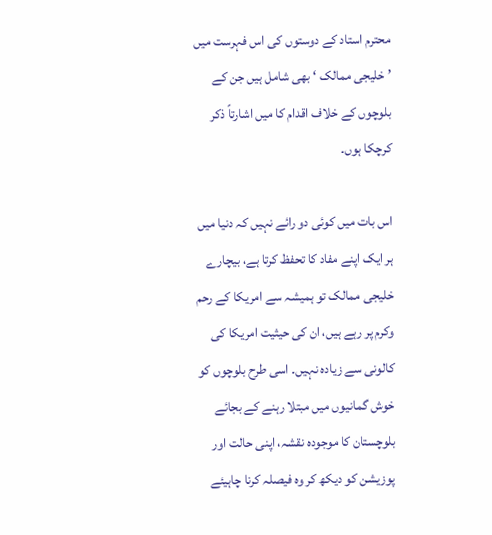محترم استاد کے دوستوں کی اس فہرست میں ’ خلیجی ممالک ‘ بھی شامل ہیں جن کے بلوچوں کے خلاف اقدام کا میں اشارتاً ذکر کرچکا ہوں۔

اس بات میں کوئی دو رائے نہیں کہ دنیا میں ہر ایک اپنے مفاد کا تحفظ کرتا ہے، بیچارے خلیجی ممالک تو ہمیشہ سے امریکا کے رحم وکرم پر رہے ہیں، ان کی حیثیت امریکا کی کالونی سے زیادہ نہیں۔ اسی طرح بلوچوں کو خوش گمانیوں میں مبتلا رہنے کے بجائے بلوچستان کا موجودہ نقشہ، اپنی حالت اور پوزیشن کو دیکھ کر وہ فیصلہ کرنا چاہیئے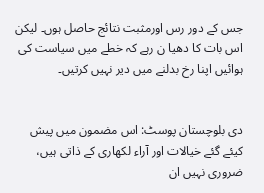جس کے دور رس اورمثبت نتائج حاصل ہوں۔ لیکن اس بات کا دھیا ن رہے کہ خطے میں سیاست کی ہوائیں اپنا رخ بدلنے میں دیر نہیں کرتیں۔


دی بلوچستان پوسٹ: اس مضمون میں پیش کیئے گئے خیالات اور آراء لکھاری کے ذاتی ہیں، ضروری نہیں ان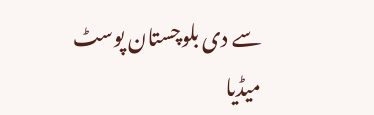سے دی بلوچستان پوسٹ میڈیا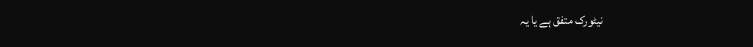نیٹورک متفق ہے یا یہ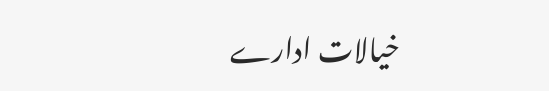خیالات ادارے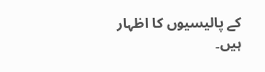کے پالیسیوں کا اظہار ہیں۔